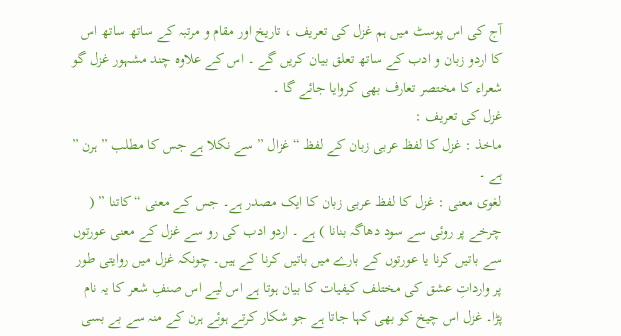آج کی اس پوسٹ میں ہم غزل کی تعریف ، تاریخ اور مقام و مرتبہ کے ساتھ ساتھ اس کا اردو زبان و ادب کے ساتھ تعلق بیان کریں گے ۔ اس کے علاوہ چند مشہور غزل گو شعراء کا مختصر تعارف بھی کروایا جائے گا ۔
غزل کی تعریف :
ماخذ : غزل کا لفظ عربی زبان کے لفظ “غزال ” سے نکلا ہے جس کا مطلب ” ہرن ” ہے ۔
لغوی معنی : غزل کا لفظ عربی زبان کا ایک مصدر ہے۔ جس کے معنی “کاتنا ” ( چرخے پر روئی سے سود دھاگہ بنانا ) ہے ۔ اردو ادب کی رو سے غزل کے معنی عورتوں سے باتیں کرنا یا عورتوں کے بارے میں باتیں کرنا کے ہیں۔ چونکہ غزل میں روایتی طور پر وارداتِ عشق کی مختلف کیفیات کا بیان ہوتا ہے اس لیے اس صنفِ شعر کا یہ نام پڑا۔ غزل اس چیخ کو بھی کہا جاتا ہے جو شکار کرتے ہوئے ہرن کے منہ سے بے بسی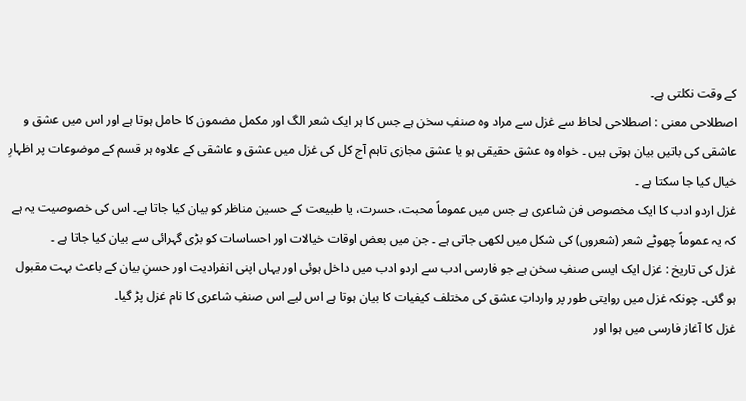کے وقت نکلتی ہے۔
اصطلاحی معنی : اصطلاحی لحاظ سے غزل سے مراد وہ صنفِ سخن ہے جس کا ہر ایک شعر الگ اور مکمل مضمون کا حامل ہوتا ہے اور اس میں عشق و عاشقی کی باتیں بیان ہوتی ہیں ۔ خواہ وہ عشق حقیقی ہو یا عشق مجازی تاہم آج کل کی غزل میں عشق و عاشقی کے علاوہ ہر قسم کے موضوعات پر اظہارِ خیال کیا جا سکتا ہے ۔
غزل اردو ادب کا ایک مخصوص فن شاعری ہے جس میں عموماً محبت، حسرت، یا طبیعت کے حسین مناظر کو بیان کیا جاتا ہے۔ اس کی خصوصیت یہ ہے کہ یہ عموماً چھوٹے شعر (شعروں) کی شکل میں لکھی جاتی ہے ۔ جن میں بعض اوقات خیالات اور احساسات کو بڑی گہرائی سے بیان کیا جاتا ہے ۔
غزل کی تاریخ : غزل ایک ایسی صنفِ سخن ہے جو فارسی ادب سے اردو ادب میں داخل ہوئی اور یہاں اپنی انفرادیت اور حسنِ بیان کے باعث بہت مقبول ہو گئی۔ چونکہ غزل میں روایتی طور پر وارداتِ عشق کی مختلف کیفیات کا بیان ہوتا ہے اس لیے اس صنفِ شاعری کا نام غزل پڑ گیا۔
غزل کا آغاز فارسی میں ہوا اور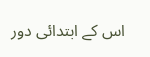اس کے ابتدائی دور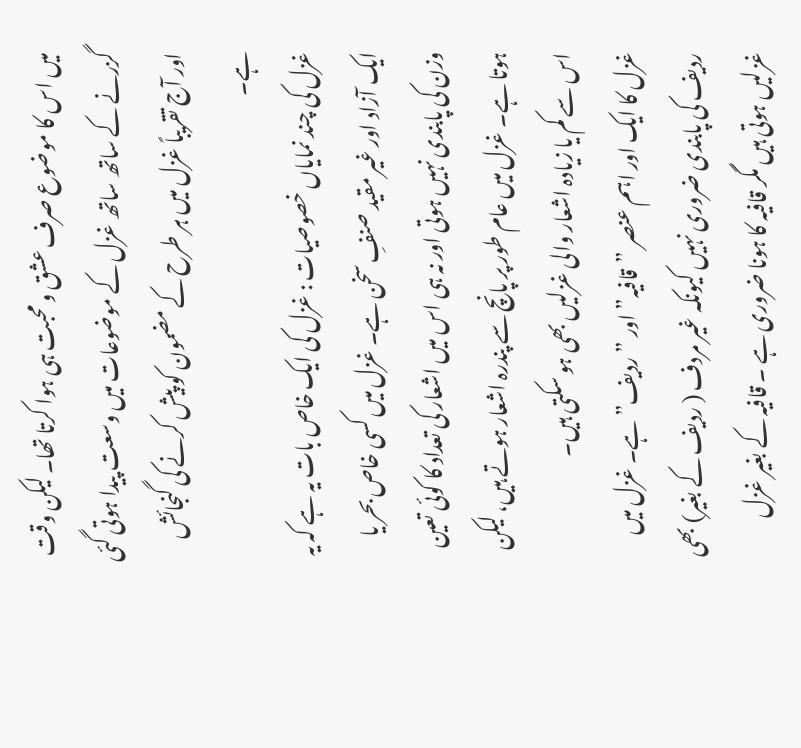میں اس کا موضوع صرف عشق و محبت ہی ہوا کرتا تھا۔ لیکن وقت گزرنے کے ساتھ ساتھ غزل کے موضوعات میں وسعت پیدا ہوتی گئی اور آج تقریباً غزل میں ہر طرح کے مضمون کو پیش کرنے کی گنجائش ہے۔
غزل کی چند نمایاں خصوصیات : غزل کی ایک خاص بات یہ ہے کہ یہ ایک آزاد اور غیر مقید صنفِ سخن ہے۔ غزل میں کسی خاص بحر یا وزن کی پابندی نہیں ہوتی اور نہ ہی اس میں اشعار کی تعداد کا کوئی تعین ہوتا ہے۔ غزل میں عام طور پر پانچ سے پندرہ اشعار ہوتے ہیں، لیکن اس سے کم یا زیادہ اشعار والی غزلیں بھی ہو سکتی ہیں۔
غزل کا ایک اور اہم عنصر ”قافیہ” اور ”ردیف” ہے۔ غزل میں ردیف کی پابندی ضروری نہیں کیونکہ غیر مردف ( ردیف کے بغیر) بھی غزلیں ہوتی ہیں مگر قافیہ کا ہونا ضروری ہے ۔ قافیہ کے بغیر غزل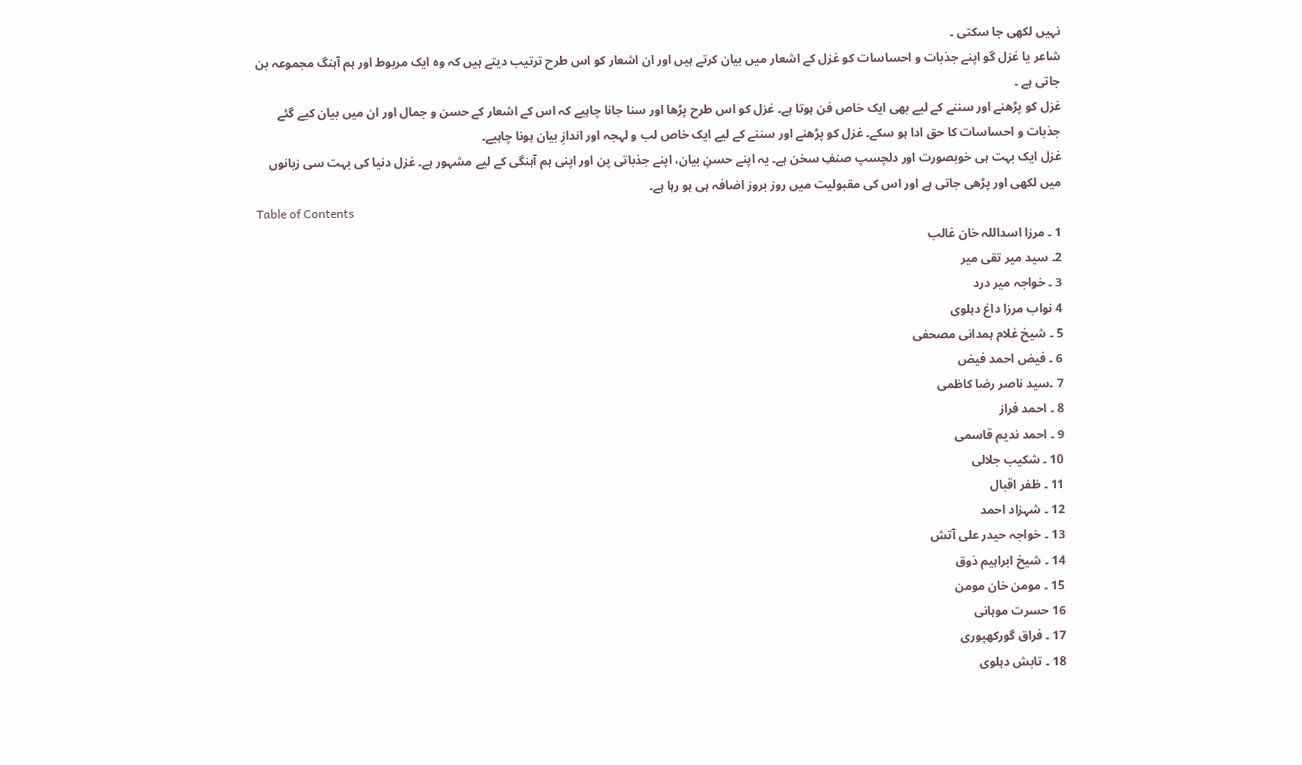نہیں لکھی جا سکتی ۔
شاعر یا غزل گو اپنے جذبات و احساسات کو غزل کے اشعار میں بیان کرتے ہیں اور ان اشعار کو اس طرح ترتیب دیتے ہیں کہ وہ ایک مربوط اور ہم آہنگ مجموعہ بن جاتی ہے ۔
غزل کو پڑھنے اور سننے کے لیے بھی ایک خاص فن ہوتا ہے۔ غزل کو اس طرح پڑھا اور سنا جانا چاہیے کہ اس کے اشعار کے حسن و جمال اور ان میں بیان کیے گئے جذبات و احساسات کا حق ادا ہو سکے۔ غزل کو پڑھنے اور سننے کے لیے ایک خاص لب و لہجہ اور اندازِ بیان ہونا چاہیے۔
غزل ایک بہت ہی خوبصورت اور دلچسپ صنفِ سخن ہے۔ یہ اپنے حسنِ بیان، اپنے جذباتی پن اور اپنی ہم آہنگی کے لیے مشہور ہے۔ غزل دنیا کی بہت سی زبانوں میں لکھی اور پڑھی جاتی ہے اور اس کی مقبولیت میں روز بروز اضافہ ہی ہو رہا ہے۔
Table of Contents
1 ۔ مرزا اسداللہ خان غالب
2۔ سید میر تقی میر
3 ۔ خواجہ میر درد
4 نواب مرزا داغ دہلوی
5 ۔ شیخ غلام ہمدانی مصحفی
6 ۔ فیض احمد فیض
7 ۔سید ناصر رضا کاظمی
8 ۔ احمد فراز
9 ۔ احمد ندیم قاسمی
10 ۔ شکیب جلالی
11 ۔ ظفر اقبال
12 ۔ شہزاد احمد
13 ۔ خواجہ حیدر علی آتش
14 ۔ شیخ ابراہیم ذوق
15 ۔ مومن خان مومن
16 حسرت موہانی
17 ۔ فراق گورکھپوری
18 ۔ تابش دہلوی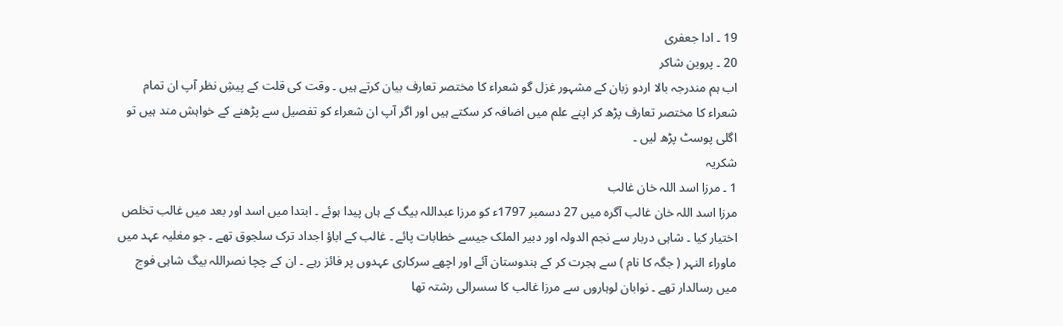19 ۔ ادا جعفری
20 ۔ پروین شاکر
اب ہم مندرجہ بالا اردو زبان کے مشہور غزل گو شعراء کا مختصر تعارف بیان کرتے ہیں ۔ وقت کی قلت کے پیشِ نظر آپ ان تمام شعراء کا مختصر تعارف پڑھ کر اپنے علم میں اضافہ کر سکتے ہیں اور اگر آپ ان شعراء کو تفصیل سے پڑھنے کے خواہش مند ہیں تو اگلی پوسٹ پڑھ لیں ۔
شکریہ
1 ۔ مرزا اسد اللہ خان غالب
مرزا اسد اللہ خان غالب آگرہ میں 27 دسمبر 1797ء کو مرزا عبداللہ بیگ کے ہاں پیدا ہوئے ۔ ابتدا میں اسد اور بعد میں غالب تخلص اختیار کیا ۔ شاہی دربار سے نجم الدولہ اور دبیر الملک جیسے خطابات پائے ۔ غالب کے اباؤ اجداد ترک سلجوق تھے ۔ جو مغلیہ عہد میں ماوراء النہر ( جگہ کا نام ) سے ہجرت کر کے ہندوستان آئے اور اچھے سرکاری عہدوں پر فائز رہے ۔ ان کے چچا نصراللہ بیگ شاہی فوج میں رسالدار تھے ۔ نوابان لوہاروں سے مرزا غالب کا سسرالی رشتہ تھا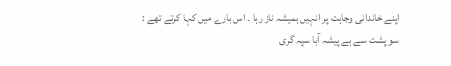اپنے خاندانی وجاہت پر انہیں ہمیشہ ناز رہا ۔ اس بارے میں کہا کرتے تھے :
سو پشت سے ہے پیشہ آبا سپہ گری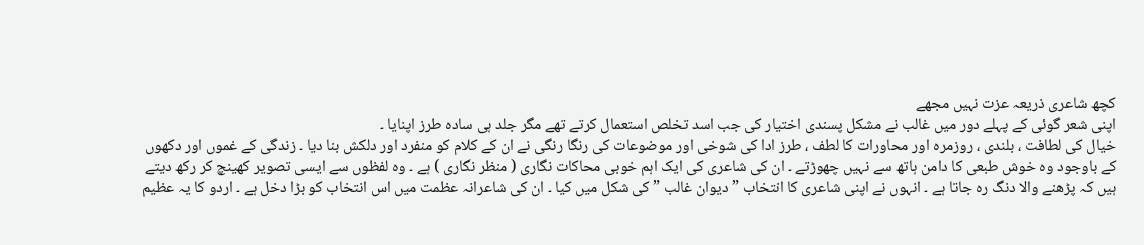کچھ شاعری ذریعہ عزت نہیں مجھے
اپنی شعر گوئی کے پہلے دور میں غالب نے مشکل پسندی اختیار کی جب اسد تخلص استعمال کرتے تھے مگر جلد ہی سادہ طرز اپنایا ۔
خیال کی لطافت ، بلندی ، روزمرہ اور محاورات کا لطف ، طرز ادا کی شوخی اور موضوعات کی رنگا رنگی نے ان کے کلام کو منفرد اور دلکش بنا دیا ۔ زندگی کے غموں اور دکھوں کے باوجود وہ خوش طبعی کا دامن ہاتھ سے نہیں چھوڑتے ۔ ان کی شاعری کی ایک اہم خوبی محاکات نگاری ( منظر نگاری ) ہے ۔ وہ لفظوں سے ایسی تصویر کھینچ کر رکھ دیتے ہیں کہ پڑھنے والا دنگ رہ جاتا ہے ۔ انہوں نے اپنی شاعری کا انتخاب ” دیوان غالب ” کی شکل میں کیا ۔ ان کی شاعرانہ عظمت میں اس انتخاب کو بڑا دخل ہے ۔ اردو کا یہ عظیم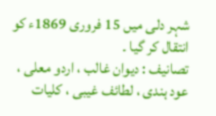شہر دلی میں 15 فروری 1869ء کو انتقال کر گیا ۔
تصانیف : دیوان غالب ، اردو معلی ، عود ہندی ، لطائف غیبی ، کلیات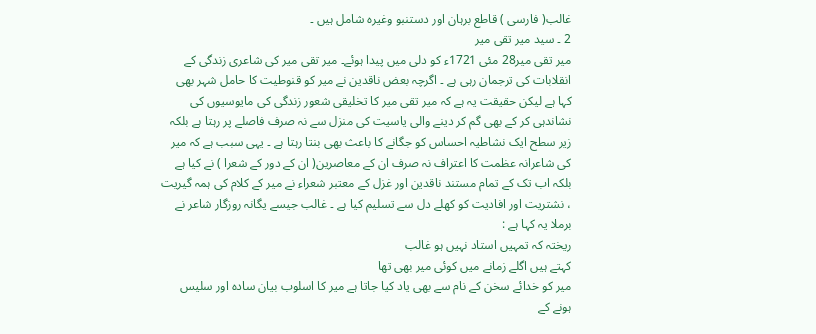غالب( فارسی ) قاطع برہان اور دستنبو وغیرہ شامل ہیں ۔
2 ۔ سید میر تقی میر
میر تقی میر28 مئی 1721ء کو دلی میں پیدا ہوئے۔ میر تقی میر کی شاعری زندگی کے انقلابات کی ترجمان رہی ہے ۔ اگرچہ بعض ناقدین نے میر کو قنوطیت کا حامل شہر بھی کہا ہے لیکن حقیقت یہ ہے کہ میر تقی میر کا تخلیقی شعور زندگی کی مایوسیوں کی نشاندہی کر کے بھی گم کر دینے والی یاسیت کی منزل سے نہ صرف فاصلے پر رہتا ہے بلکہ زیر سطح ایک نشاطیہ احساس کو جگانے کا باعث بھی بنتا رہتا ہے ۔ یہی سبب ہے کہ میر کی شاعرانہ عظمت کا اعتراف نہ صرف ان کے معاصرین( ان کے دور کے شعرا ) نے کیا ہے بلکہ اب تک کے تمام مستند ناقدین اور غزل کے معتبر شعراء نے میر کے کلام کی ہمہ گیریت ، نشتریت اور افادیت کو کھلے دل سے تسلیم کیا ہے ۔ غالب جیسے یگانہ روزگار شاعر نے برملا یہ کہا ہے :
ریختہ کہ تمہیں استاد نہیں ہو غالب
کہتے ہیں اگلے زمانے میں کوئی میر بھی تھا
میر کو خدائے سخن کے نام سے بھی یاد کیا جاتا ہے میر کا اسلوب بیان سادہ اور سلیس ہونے کے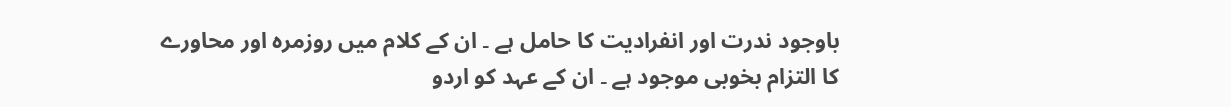باوجود ندرت اور انفرادیت کا حامل ہے ۔ ان کے کلام میں روزمرہ اور محاورے کا التزام بخوبی موجود ہے ۔ ان کے عہد کو اردو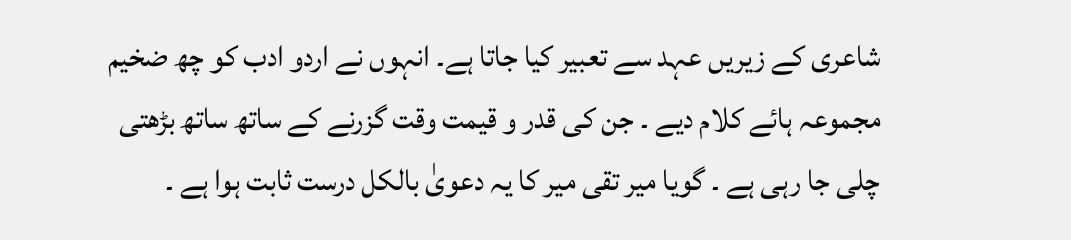شاعری کے زیریں عہد سے تعبیر کیا جاتا ہے۔ انہوں نے اردو ادب کو چھ ضخیم مجموعہ ہائے کلام دیے ۔ جن کی قدر و قیمت وقت گزرنے کے ساتھ ساتھ بڑھتی چلی جا رہی ہے ۔ گویا میر تقی میر کا یہ دعویٰ بالکل درست ثابت ہوا ہے ۔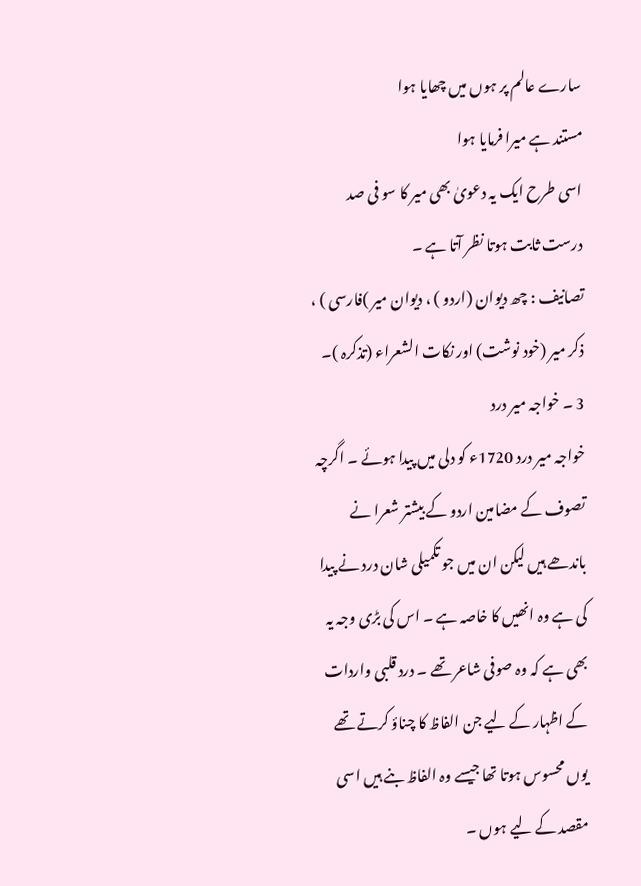سارے عالم پر ہوں میں چھایا ہوا
مستند ہے میرا فرمایا ہوا
اسی طرح ایک یہ دعویٰ بھی میر کا سو فی صد درست ثابت ہوتا نظر آتا ہے ۔
تصانیف : چھ دیوان (اردو ) ، دیوان میر )فارسی ) ، ذکر میر (خود نوشت) اور نکات الشعراء (تذکرہ )۔
3 ۔ خواجہ میر درد
خواجہ میر درد 1720ء کو دلی میں پیدا ہوئے ۔ اگرچہ تصوف کے مضامین اردو کے بیشتر شعرا نے باندھے ہیں لیکن ان میں جو تکمیلی شان درد نے پیدا کی ہے وہ انھیں کا خاصہ ہے ۔ اس کی بڑی وجہ یہ بھی ہے کہ وہ صوفی شاعر تھے ۔ درد قلبی واردات کے اظہار کے لیے جن الفاظ کا چناؤ کرتے تھے یوں محسوس ہوتا تھا جیسے وہ الفاظ بنے ہیں اسی مقصد کے لیے ہوں ۔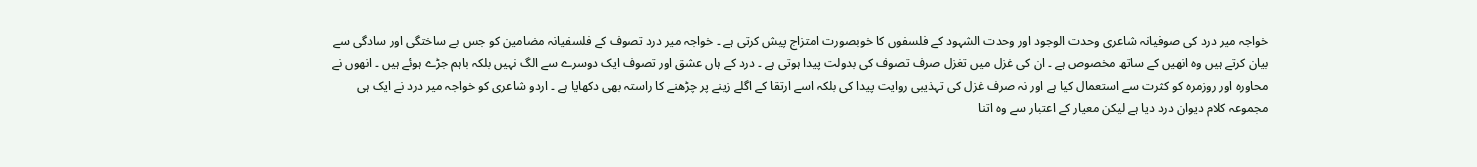خواجہ میر درد کی صوفیانہ شاعری وحدت الوجود اور وحدت الشہود کے فلسفوں کا خوبصورت امتزاج پیش کرتی ہے ۔ خواجہ میر درد تصوف کے فلسفیانہ مضامین کو جس بے ساختگی اور سادگی سے بیان کرتے ہیں وہ انھیں کے ساتھ مخصوص ہے ۔ ان کی غزل میں تغزل صرف تصوف کی بدولت پیدا ہوتی ہے ۔ درد کے ہاں عشق اور تصوف ایک دوسرے سے الگ نہیں بلکہ باہم جڑے ہوئے ہیں ۔ انھوں نے محاورہ اور روزمرہ کو کثرت سے استعمال کیا ہے اور نہ صرف غزل کی تہذیبی روایت پیدا کی بلکہ اسے ارتقا کے اگلے زینے پر چڑھنے کا راستہ بھی دکھایا ہے ۔ اردو شاعری کو خواجہ میر درد نے ایک ہی مجموعہ کلام دیوان درد دیا ہے لیکن معیار کے اعتبار سے وہ اتنا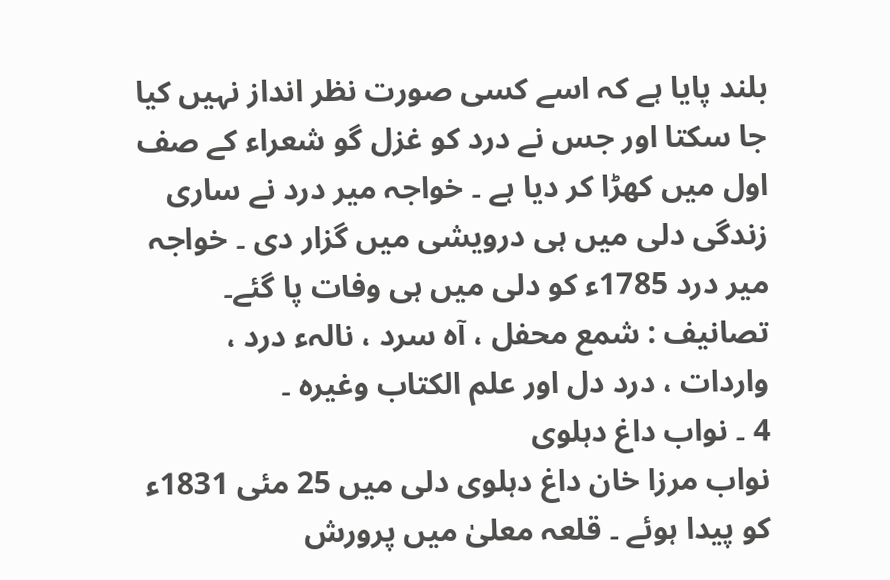بلند پایا ہے کہ اسے کسی صورت نظر انداز نہیں کیا جا سکتا اور جس نے درد کو غزل گو شعراء کے صف اول میں کھڑا کر دیا ہے ۔ خواجہ میر درد نے ساری زندگی دلی میں ہی درویشی میں گزار دی ۔ خواجہ میر درد 1785ء کو دلی میں ہی وفات پا گئے۔
تصانیف : شمع محفل ، آہ سرد ، نالہء درد ، واردات ، درد دل اور علم الکتاب وغیرہ ۔
4 ۔ نواب داغ دہلوی
نواب مرزا خان داغ دہلوی دلی میں 25 مئی 1831ء کو پیدا ہوئے ۔ قلعہ معلیٰ میں پرورش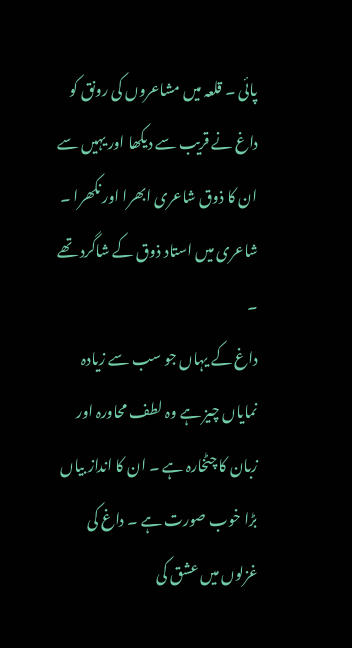پائی ۔ قلعہ میں مشاعروں کی رونق کو داغ نے قریب سے دیکھا اور یہیں سے ان کا ذوق شاعری ابھرا اور نکھرا ۔ شاعری میں استاد ذوق کے شاگرد تھے ۔
داغ کے یہاں جو سب سے زیادہ نمایاں چیز ہے وہ لطف محاورہ اور زبان کا چٹخارہ ہے ۔ ان کا انداز بیاں بڑا خوب صورت ہے ۔ داغ کی غزلوں میں عشق کی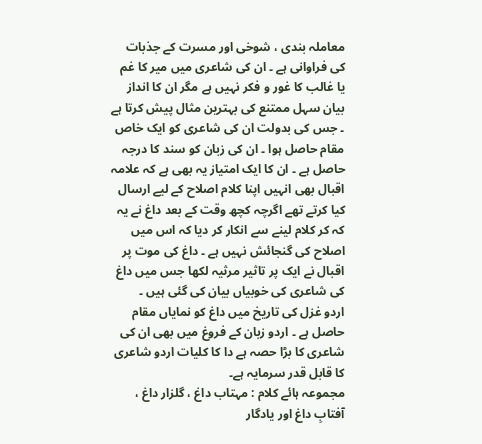معاملہ بندی ، شوخی اور مسرت کے جذبات کی فراوانی ہے ۔ ان کی شاعری میں میر کا غم یا غالب کا غور و فکر نہیں ہے مگر ان کا انداز بیان سہل ممتنع کی بہترین مثال پیش کرتا ہے ۔ جس کی بدولت ان کی شاعری کو ایک خاص مقام حاصل ہوا ۔ ان کی زبان کو سند کا درجہ حاصل ہے ۔ ان کا ایک امتیاز یہ بھی ہے کہ علامہ اقبال بھی انہیں اپنا کلام اصلاح کے لیے ارسال کیا کرتے تھے اگرچہ کچھ وقت کے بعد داغ نے یہ کہ کر کلام لینے سے انکار کر دیا کہ اس میں اصلاح کی گنجائش نہیں ہے ۔ داغ کی موت پر اقبال نے ایک پر تاثیر مرثیہ لکھا جس میں داغ کی شاعری کی خوبیاں بیان کی گئی ہیں ۔
اردو غزل کی تاریخ میں داغ کو نمایاں مقام حاصل ہے ۔ اردو زبان کے فروغ میں بھی ان کی شاعری کا بڑا حصہ ہے دا کا کلیات اردو شاعری کا قابل قدر سرمایہ ہے۔
مجموعہ ہائے کلام : مہتاب داغ ، گلزار داغ ، آفتابِ داغ اور یادگار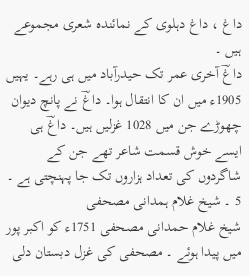داغ ، داغ دہلوی کے نمائندہ شعری مجموعے ہیں ۔
داغؔ آخری عمر تک حیدرآباد میں ہی رہے۔ یہیں 1905ء میں ان کا انتقال ہوا۔ داغؔ نے پانچ دیوان چھوڑے جن میں 1028 غزلیں ہیں۔ داغؔ ہی ایسے خوش قسمت شاعر تھے جن کے شاگردوں کی تعداد ہزاروں تک جا پہنچتی ہے ۔
5 ۔ شیخ غلام ہمدانی مصحفی
شیخ غلام حمدانی مصحفی 1751ء کو اکبر پور میں پیدا ہوئے ۔ مصحفی کی غزل دبستان دلی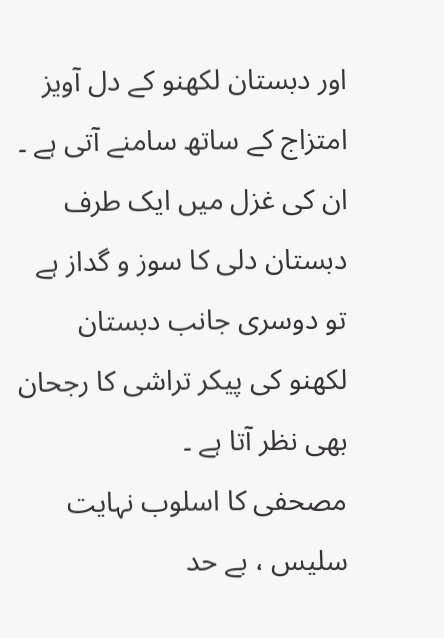اور دبستان لکھنو کے دل آویز امتزاج کے ساتھ سامنے آتی ہے ۔ ان کی غزل میں ایک طرف دبستان دلی کا سوز و گداز ہے تو دوسری جانب دبستان لکھنو کی پیکر تراشی کا رجحان بھی نظر آتا ہے ۔
مصحفی کا اسلوب نہایت سلیس ، بے حد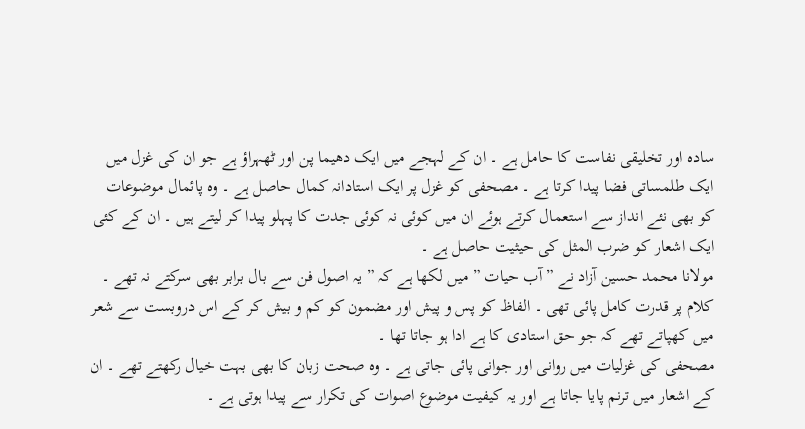سادہ اور تخلیقی نفاست کا حامل ہے ۔ ان کے لہجے میں ایک دھیما پن اور ٹھہراؤ ہے جو ان کی غزل میں ایک طلمساتی فضا پیدا کرتا ہے ۔ مصحفی کو غزل پر ایک استادانہ کمال حاصل ہے ۔ وہ پائمال موضوعات کو بھی نئے انداز سے استعمال کرتے ہوئے ان میں کوئی نہ کوئی جدت کا پہلو پیدا کر لیتے ہیں ۔ ان کے کئی ایک اشعار کو ضرب المثل کی حیثیت حاصل ہے ۔
مولانا محمد حسین آزاد نے ” آب حیات ” میں لکھا ہے کہ ” یہ اصول فن سے بال برابر بھی سرکتے نہ تھے ۔ کلام پر قدرت کامل پائی تھی ۔ الفاظ کو پس و پیش اور مضمون کو کم و بیش کر کے اس دروبست سے شعر میں کھپاتے تھے کہ جو حق استادی کا ہے ادا ہو جاتا تھا ۔
مصحفی کی غزلیات میں روانی اور جوانی پائی جاتی ہے ۔ وہ صحت زبان کا بھی بہت خیال رکھتے تھے ۔ ان کے اشعار میں ترنم پایا جاتا ہے اور یہ کیفیت موضوع اصوات کی تکرار سے پیدا ہوتی ہے ۔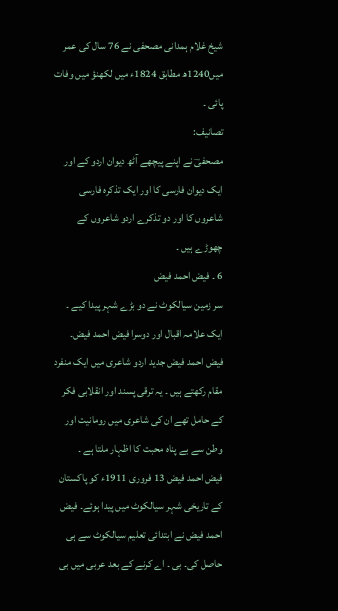شیخ غلام ہمدانی مصحفی نے 76 سال کی عمر میں1240ھ مطابق 1824ء میں لکھنؤ میں وفات پائی ۔
تصانیف:
مصحفیؔ نے اپنے پیچھے آٹھ دیوان اردو کے اور ایک دیوان فارسی کا اور ایک تذکرہ فارسی شاعروں کا اور دو تذکرے اردو شاعروں کے چھوڑے ہیں ۔
6 ۔ فیض احمد فیض
سر زمین سیالکوٹ نے دو بڑے شہر پیدا کیے ۔ ایک علامہ اقبال اور دوسرا فیض احمد فیض۔ فیض احمد فیض جدید اردو شاعری میں ایک منفرد مقام رکھتے ہیں ۔ یہ ترقی پسند اور انقلابی فکر کے حامل تھے ان کی شاعری میں رومانیت اور وطن سے بے پناہ محبت کا اظہار ملتا ہے ۔
فیض احمد فیض 13 فروری 1911ء کو پاکستان کے تاریخی شہر سیالکوٹ میں پیدا ہوئے۔ فیض احمد فیض نے ابتدائی تعلیم سیالکوٹ سے ہی حاصل کی۔ بی ۔ اے کرنے کے بعد عربی میں بی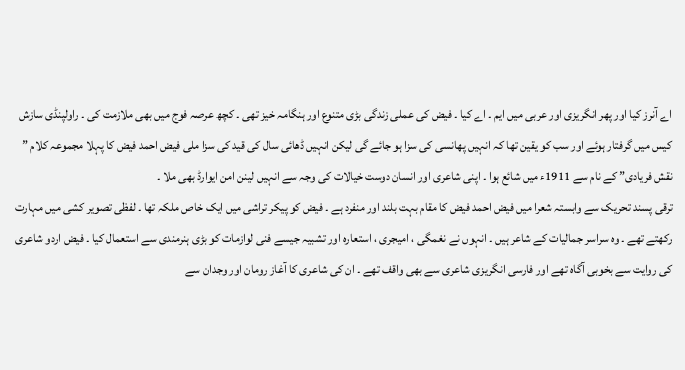اے آنرز کیا اور پھر انگریزی اور عربی میں ایم ۔ اے کیا ۔ فیض کی عملی زندگی بڑی متنوع اور ہنگامہ خیز تھی ۔ کچھ عرصہ فوج میں بھی ملازمت کی ۔ راولپنڈی سازش کیس میں گرفتار ہوئے اور سب کو یقین تھا کہ انہیں پھانسی کی سزا ہو جائے گی لیکن انہیں ڈھائی سال کی قید کی سزا ملی فیض احمد فیض کا پہلا مجموعہ کلام ” نقش فریادی” کے نام سے 1911ء میں شائع ہوا ۔ اپنی شاعری اور انسان دوست خیالات کی وجہ سے انہیں لینن امن ایوارڈ بھی ملا ۔
ترقی پسند تحریک سے وابستہ شعرا میں فیض احمد فیض کا مقام بہت بلند اور منفرد ہے ۔ فیض کو پیکر تراشی میں ایک خاص ملکہ تھا ۔ لفظی تصویر کشی میں مہارت رکھتے تھے ۔ وہ سراسر جمالیات کے شاعر ہیں ۔ انہوں نے نغمگی ، امیجری ، استعارہ اور تشبیہ جیسے فنی لوازمات کو بڑی ہنرمندی سے استعمال کیا ۔ فیض اردو شاعری کی روایت سے بخوبی آگاہ تھے اور فارسی انگریزی شاعری سے بھی واقف تھے ۔ ان کی شاعری کا آغاز رومان اور وجدان سے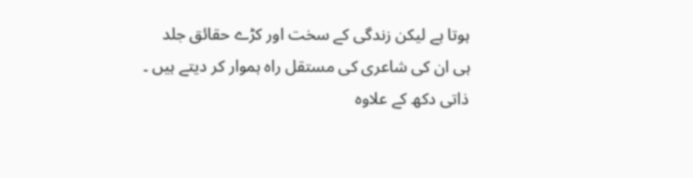ہوتا ہے لیکن زندگی کے سخت اور کڑے حقائق جلد ہی ان کی شاعری کی مستقل راہ ہموار کر دیتے ہیں ۔
ذاتی دکھ کے علاوہ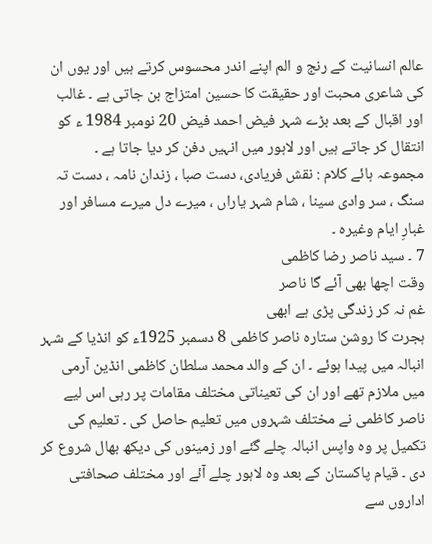عالم انسانیت کے رنج و الم اپنے اندر محسوس کرتے ہیں اور یوں ان کی شاعری محبت اور حقیقت کا حسین امتزاج بن جاتی ہے ۔ غالب اور اقبال کے بعد بڑے شہر فیض احمد فیض 20 نومبر 1984 ء کو انتقال کر جاتے ہیں اور لاہور میں انہیں دفن کر دیا جاتا ہے ۔
مجموعہ ہائے کلام : نقش فریادی، دست صبا ، زندان نامہ ، دست تہ سنگ ، سر وادی سینا ، شام شہر یاراں ، میرے دل میرے مسافر اور غبارِ ایام وغیرہ ۔
7 ۔ سید ناصر رضا کاظمی
وقت اچھا بھی آئے گا ناصر
غم نہ کر زندگی پڑی ہے ابھی
ہجرت کا روشن ستارہ ناصر کاظمی 8 دسمبر 1925ء کو انڈیا کے شہر انبالہ میں پیدا ہوئے ۔ ان کے والد محمد سلطان کاظمی انڈین آرمی میں ملازم تھے اور ان کی تعیناتی مختلف مقامات پر رہی اس لیے ناصر کاظمی نے مختلف شہروں میں تعلیم حاصل کی ۔ تعلیم کی تکمیل پر وہ واپس انبالہ چلے گئے اور زمینوں کی دیکھ بھال شروع کر دی ۔ قیام پاکستان کے بعد وہ لاہور چلے آئے اور مختلف صحافتی اداروں سے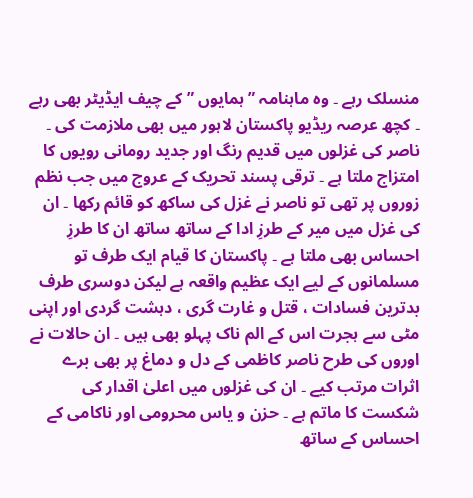منسلک رہے ۔ وہ ماہنامہ ” ہمایوں ” کے چیف ایڈیٹر بھی رہے ۔ کچھ عرصہ ریڈیو پاکستان لاہور میں بھی ملازمت کی ۔
ناصر کی غزلوں میں قدیم رنگ اور جدید رومانی رویوں کا امتزاج ملتا ہے ۔ ترقی پسند تحریک کے عروج میں جب نظم زوروں پر تھی تو ناصر نے غزل کی ساکھ کو قائم رکھا ۔ ان کی غزل میں میر کے طرزِ ادا کے ساتھ ساتھ ان کا طرزِ احساس بھی ملتا ہے ۔ پاکستان کا قیام ایک طرف تو مسلمانوں کے لیے ایک عظیم واقعہ ہے لیکن دوسری طرف بدترین فسادات ، قتل و غارت گری ، دہشت گردی اور اپنی مٹی سے ہجرت اس کے الم ناک پہلو بھی ہیں ۔ ان حالات نے اوروں کی طرح ناصر کاظمی کے دل و دماغ پر بھی برے اثرات مرتب کیے ۔ ان کی غزلوں میں اعلیٰ اقدار کی شکست کا ماتم ہے ۔ حزن و یاس محرومی اور ناکامی کے احساس کے ساتھ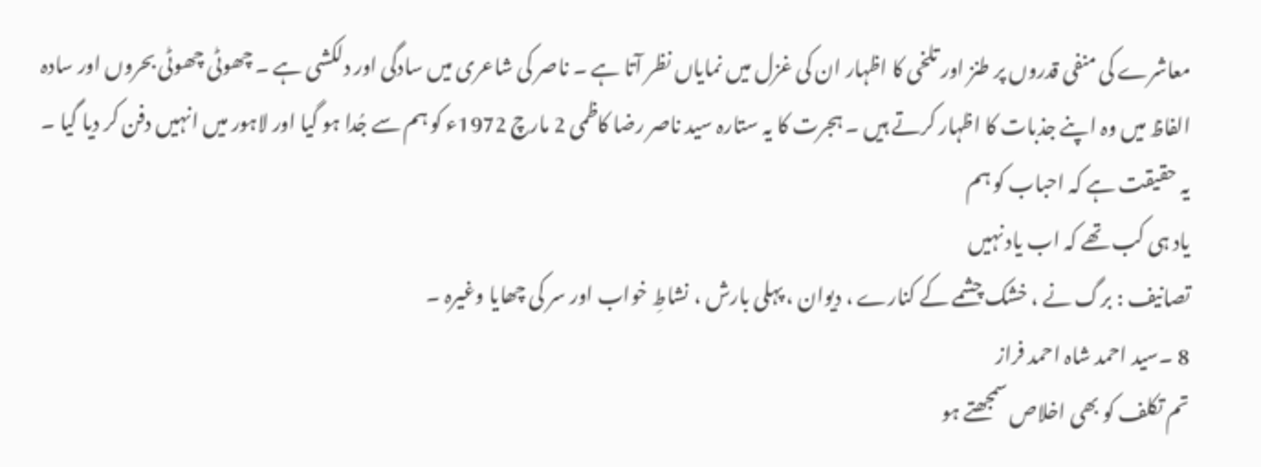معاشرے کی منفی قدروں پر طنز اور تلخی کا اظہار ان کی غزل میں نمایاں نظر آتا ہے ۔ ناصر کی شاعری میں سادگی اور دلکشی ہے ۔ چھوٹی چھوٹی بحروں اور سادہ الفاظ میں وہ اپنے جذبات کا اظہار کرتے ہیں ۔ ہجرت کا یہ ستارہ سید ناصر رضا کاظمی 2 مارچ 1972ء کو ہم سے جُدا ہو گیا اور لاہور میں انہیں دفن کر دیا گیا ۔
یہ حقیقت ہے کہ احباب کو ہم
یاد ہی کب تھے کہ اب یاد نہیں
تصانیف : برگ نے ، خشک چشمے کے کنارے ، دیوان ، پہلی بارش ، نشاطِ خواب اور سر کی چھایا وغیرہ ۔
8 ۔سید احمد شاہ احمد فراز
تم تکلف کو بھی اخلاص سمجھتے ہو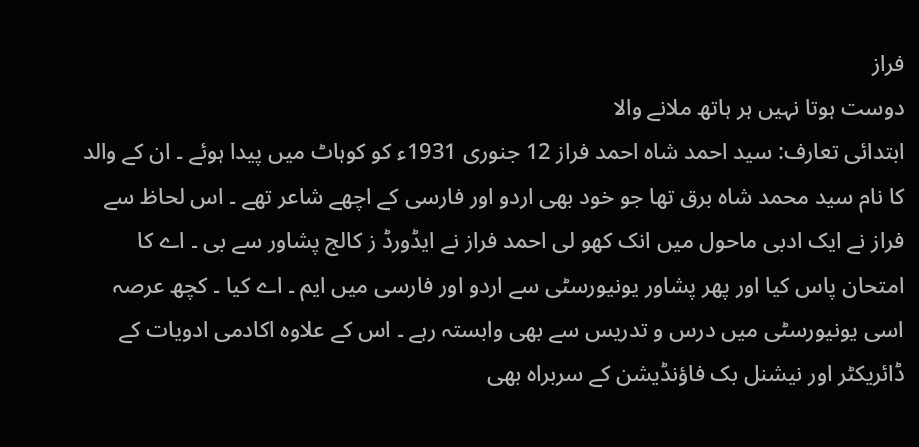فراز
دوست ہوتا نہیں ہر ہاتھ ملانے والا
ابتدائی تعارف: سید احمد شاہ احمد فراز 12 جنوری 1931ء کو کوہاٹ میں پیدا ہوئے ۔ ان کے والد کا نام سید محمد شاہ برق تھا جو خود بھی اردو اور فارسی کے اچھے شاعر تھے ۔ اس لحاظ سے فراز نے ایک ادبی ماحول میں انک کھو لی احمد فراز نے ایڈورڈ ز کالج پشاور سے بی ۔ اے کا امتحان پاس کیا اور پھر پشاور یونیورسٹی سے اردو اور فارسی میں ایم ۔ اے کیا ۔ کچھ عرصہ اسی یونیورسٹی میں درس و تدریس سے بھی وابستہ رہے ۔ اس کے علاوہ اکادمی ادویات کے ڈائریکٹر اور نیشنل بک فاؤنڈیشن کے سربراہ بھی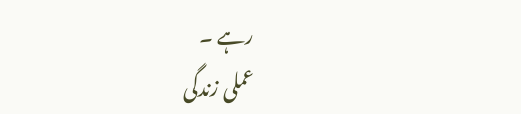رہے ۔
عملی زندگی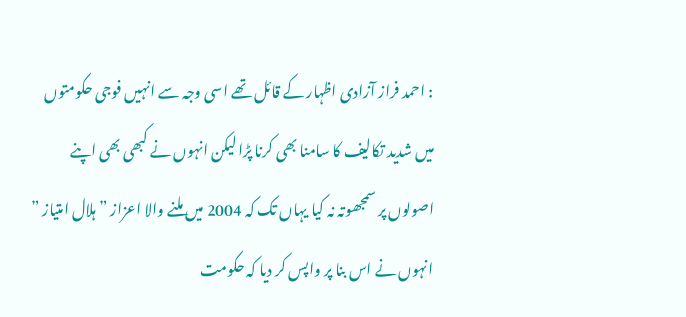: احمد فراز آزادی اظہار کے قائل تھے اسی وجہ سے انہیں فوجی حکومتوں میں شدید تکالیف کا سامنا بھی کرنا پڑا لیکن انہوں نے کبھی بھی اپنے اصولوں پر سمجھوتہ نہ کیا یہاں تک کہ 2004 میں ملنے والا اعزاز ” ہلال امتیاز ” انہوں نے اس بنا پر واپس کر دیا کہ حکومت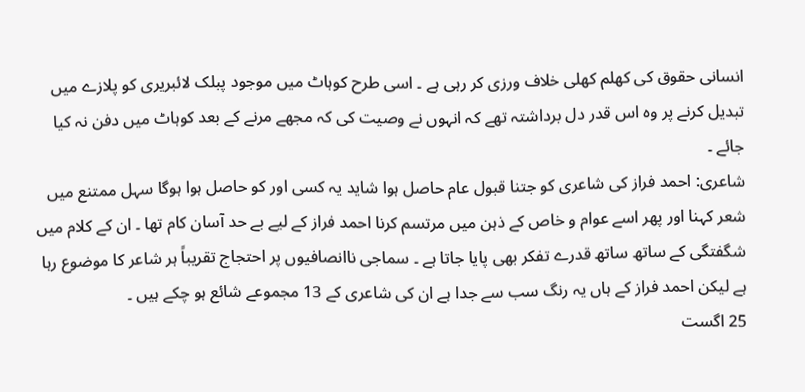انسانی حقوق کی کھلم کھلی خلاف ورزی کر رہی ہے ۔ اسی طرح کوہاٹ میں موجود پبلک لائبریری کو پلازے میں تبدیل کرنے پر وہ اس قدر دل برداشتہ تھے کہ انہوں نے وصیت کی کہ مجھے مرنے کے بعد کوہاٹ میں دفن نہ کیا جائے ۔
شاعری: احمد فراز کی شاعری کو جتنا قبول عام حاصل ہوا شاید یہ کسی اور کو حاصل ہوا ہوگا سہل ممتنع میں شعر کہنا اور پھر اسے عوام و خاص کے ذہن میں مرتسم کرنا احمد فراز کے لیے بے حد آسان کام تھا ۔ ان کے کلام میں شگفتگی کے ساتھ ساتھ قدرے تفکر بھی پایا جاتا ہے ۔ سماجی ناانصافیوں پر احتجاج تقریباً ہر شاعر کا موضوع رہا ہے لیکن احمد فراز کے ہاں یہ رنگ سب سے جدا ہے ان کی شاعری کے 13 مجموعے شائع ہو چکے ہیں ۔
25 اگست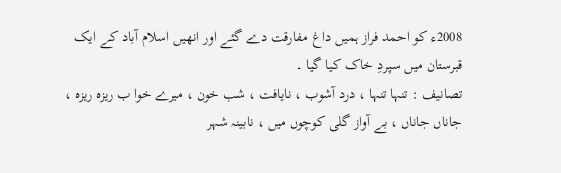2008ء کو احمد فراز ہمیں داغ مفارقت دے گئے اور انھیں اسلام آباد کے ایک قبرستان میں سپردِ خاک کیا گیا ۔
تصانیف : تنہا تنہا ، درد آشوب ، نایافت ، شب خون ، میرے خوا ب ریزہ ریزہ ، جاناں جاناں ، بے آواز گلی کوچوں میں ، نابینہ شہر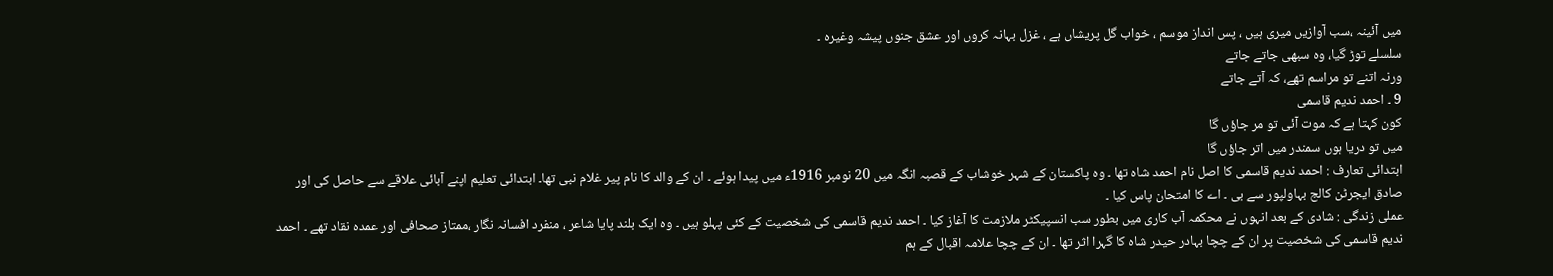میں آئینہ ،سب آوازیں میری ہیں ، پس انداز موسم ، خواب گل پریشاں ہے ، غزل بہانہ کروں اور عشق جنوں پیشہ وغیرہ ۔
سلسلے توڑ گیا، وہ سبھی جاتے جاتے
ورنہ اتنے تو مراسم تھے، کہ آتے جاتے
9 ۔ احمد ندیم قاسمی
کون کہتا ہے کہ موت آئی تو مر جاؤں گا
میں تو دریا ہوں سمندر میں اتر جاؤں گا
ابتدائی تعارف : احمد ندیم قاسمی کا اصل نام احمد شاہ تھا ۔ وہ پاکستان کے شہر خوشاب کے قصبہ انگہ میں 20 نومبر 1916ء میں پیدا ہوئے ۔ ان کے والد کا نام پیر غلام نبی تھا۔ ابتدائی تعلیم اپنے آبائی علاقے سے حاصل کی اور صادق ایجرٹن کالج بہاولپور سے بی ۔ اے کا امتحان پاس کیا ۔
عملی زندگی : شادی کے بعد انہوں نے محکمہ آب کاری میں بطور سب انسپیکٹر ملازمت کا آغاز کیا ۔ احمد ندیم قاسمی کی شخصیت کے کئی پہلو ہیں ۔ وہ ایک بلند پایا شاعر ، منفرد افسانہ نگار ،ممتاز صحافی اور عمدہ نقاد تھے ۔ احمد ندیم قاسمی کی شخصیت پر ان کے چچا بہادر حیدر شاہ کا گہرا اثر تھا ۔ ان کے چچا علامہ اقبال کے ہم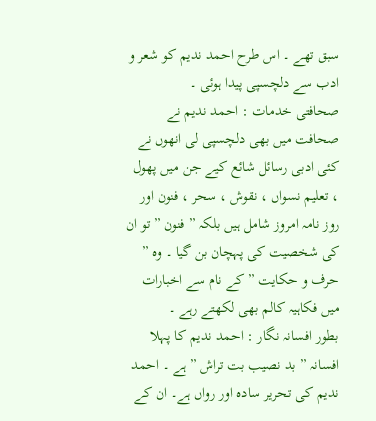سبق تھے ۔ اس طرح احمد ندیم کو شعر و ادب سے دلچسپی پیدا ہوئی ۔
صحافتی خدمات : احمد ندیم نے صحافت میں بھی دلچسپی لی انھوں نے کئی ادبی رسائل شائع کیے جن میں پھول ، تعلیم نسواں ، نقوش ، سحر ، فنون اور روز نامہ امروز شامل ہیں بلکہ ” فنون ” تو ان کی شخصیت کی پہچان بن گیا ۔ وہ ” حرف و حکایت ” کے نام سے اخبارات میں فکاہیہ کالم بھی لکھتے رہے ۔
بطور افسانہ نگار : احمد ندیم کا پہلا افسانہ ” بد نصیب بت تراش ” ہے ۔ احمد ندیم کی تحریر سادہ اور رواں ہے۔ ان کے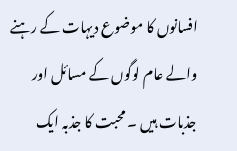افسانوں کا موضوع دیہات کے رہنے والے عام لوگوں کے مسائل اور جذبات ہیں ۔ محبت کا جذبہ ایک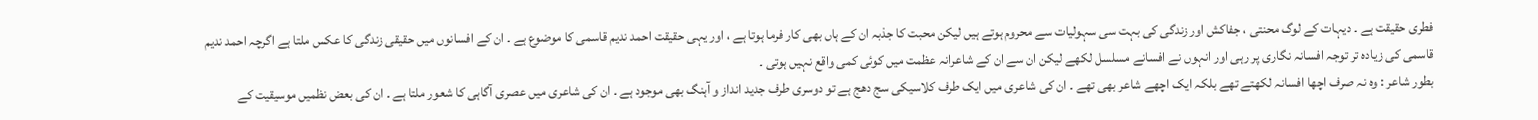فطری حقیقت ہے ۔ دیہات کے لوگ محنتی ، جفاکش اور زندگی کی بہت سی سہولیات سے محروم ہوتے ہیں لیکن محبت کا جذبہ ان کے ہاں بھی کار فرما ہوتا ہے ، اور یہی حقیقت احمد ندیم قاسمی کا موضوع ہے ۔ ان کے افسانوں میں حقیقی زندگی کا عکس ملتا ہے اگرچہ احمد ندیم قاسمی کی زیادہ تر توجہ افسانہ نگاری پر رہی اور انہوں نے افسانے مسلسل لکھے لیکن ان سے ان کے شاعرانہ عظمت میں کوئی کمی واقع نہیں ہوتی ۔
بطور شاعر : وہ نہ صرف اچھا افسانہ لکھتے تھے بلکہ ایک اچھے شاعر بھی تھے ۔ ان کی شاعری میں ایک طرف کلاسیکی سج دھج ہے تو دوسری طرف جدید انداز و آہنگ بھی موجود ہے ۔ ان کی شاعری میں عصری آگاہی کا شعور ملتا ہے ۔ ان کی بعض نظمیں موسیقیت کے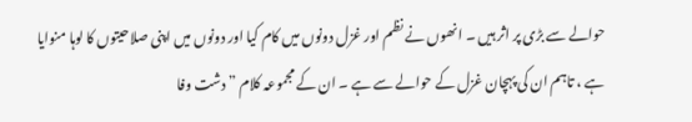حوالے سے بڑی پر اثر ہیں ۔ انھوں نے نظم اور غزل دونوں میں کام کیا اور دونوں میں اپنی صلاحیتوں کا لوہا منوایا ہے ، تاہم ان کی پہچان غزل کے حوالے سے ہے ۔ ان کے مجموعہ کلام ” دشت وفا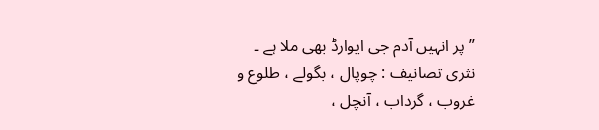” پر انہیں آدم جی ایوارڈ بھی ملا ہے ۔
نثری تصانیف : چوپال ، بگولے ، طلوع و غروب ، گرداب ، آنچل ،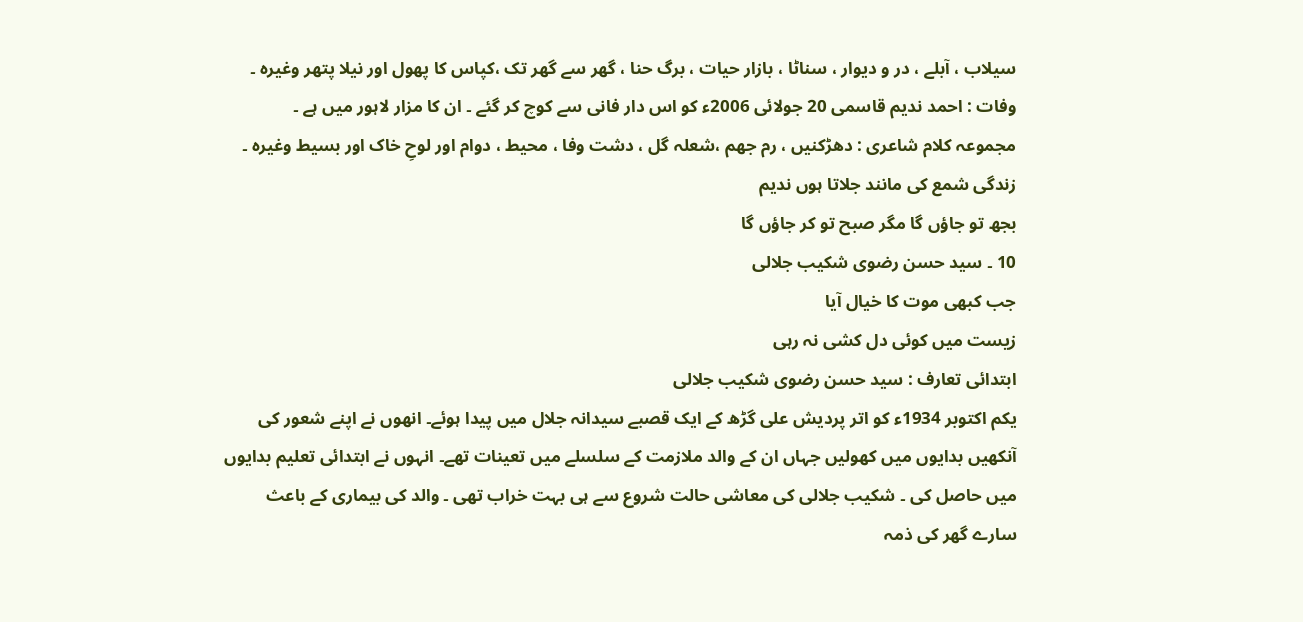سیلاب ، آبلے ، در و دیوار ، سناٹا ، بازار حیات ، برگ حنا ، گھر سے گھر تک ،کپاس کا پھول اور نیلا پتھر وغیرہ ۔
وفات : احمد ندیم قاسمی 20 جولائی 2006ء کو اس دار فانی سے کوچ کر گئے ۔ ان کا مزار لاہور میں ہے ۔
مجموعہ کلام شاعری : دھڑکنیں ، رم جھم ،شعلہ گل ، دشت وفا ، محیط ، دوام اور لوحِ خاک اور بسیط وغیرہ ۔
زندگی شمع کی مانند جلاتا ہوں ندیم
بجھ تو جاؤں گا مگر صبح تو کر جاؤں گا
10 ۔ سید حسن رضوی شکیب جلالی
جب کبھی موت کا خیال آیا
زیست میں کوئی دل کشی نہ رہی
ابتدائی تعارف : سید حسن رضوی شکیب جلالی
یکم اکتوبر 1934ء کو اتر پردیش علی گڑھ کے ایک قصبے سیدانہ جلال میں پیدا ہوئے۔ انھوں نے اپنے شعور کی آنکھیں بدایوں میں کھولیں جہاں ان کے والد ملازمت کے سلسلے میں تعینات تھے۔ انہوں نے ابتدائی تعلیم بدایوں میں حاصل کی ۔ شکیب جلالی کی معاشی حالت شروع سے ہی بہت خراب تھی ۔ والد کی بیماری کے باعث سارے گھر کی ذمہ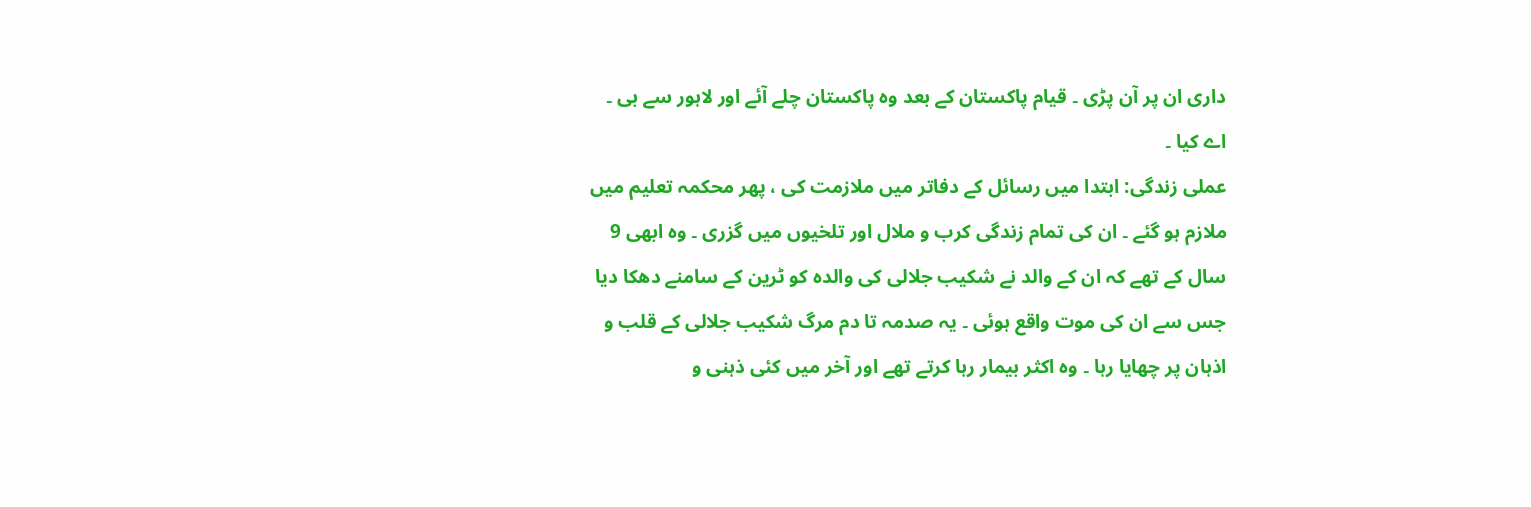داری ان پر آن پڑی ۔ قیام پاکستان کے بعد وہ پاکستان چلے آئے اور لاہور سے بی ۔ اے کیا ۔
عملی زندگی: ابتدا میں رسائل کے دفاتر میں ملازمت کی ، پھر محکمہ تعلیم میں ملازم ہو گئے ۔ ان کی تمام زندگی کرب و ملال اور تلخیوں میں گزری ۔ وہ ابھی 9 سال کے تھے کہ ان کے والد نے شکیب جلالی کی والدہ کو ٹرین کے سامنے دھکا دیا جس سے ان کی موت واقع ہوئی ۔ یہ صدمہ تا دم مرگ شکیب جلالی کے قلب و اذہان پر چھایا رہا ۔ وہ اکثر بیمار رہا کرتے تھے اور آخر میں کئی ذہنی و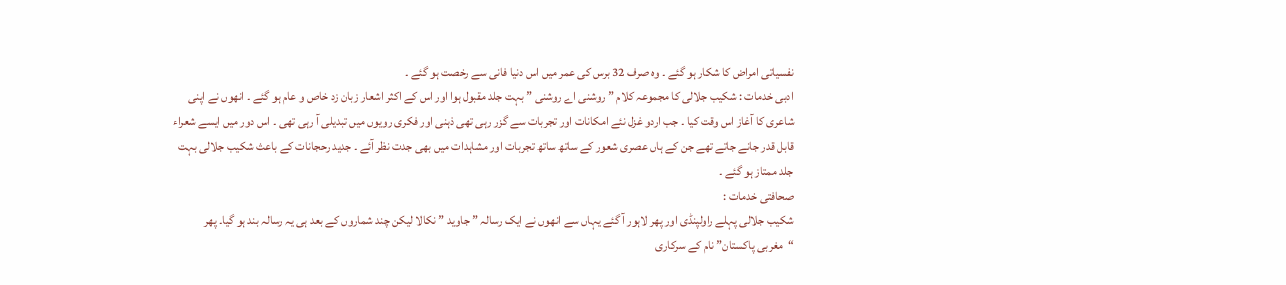نفسیاتی امراض کا شکار ہو گئے ۔ وہ صرف 32 برس کی عمر میں اس دنیا فانی سے رخصت ہو گئے ۔
ادبی خدمات : شکیب جلالی کا مجموعہ کلام ” روشنی اے روشنی ” بہت جلد مقبول ہوا اور اس کے اکثر اشعار زبان زد خاص و عام ہو گئے ۔ انھوں نے اپنی شاعری کا آغاز اس وقت کیا ۔ جب اردو غزل نئے امکانات اور تجربات سے گزر رہی تھی ذہنی اور فکری رویوں میں تبدیلی آ رہی تھی ۔ اس دور میں ایسے شعراء قابل قدر جانے جاتے تھے جن کے ہاں عصری شعور کے ساتھ ساتھ تجربات اور مشاہدات میں بھی جدت نظر آئے ۔ جدید رحجانات کے باعث شکیب جلالی بہت جلد ممتاز ہو گئے ۔
صحافتی خدمات :
شکیب جلالی پہلے راولپنڈی اور پھر لاہور آ گئے یہاں سے انھوں نے ایک رسالہ ” جاوید ” نکالا لیکن چند شماروں کے بعد ہی یہ رسالہ بند ہو گیا۔ پھر “مغربی پاکستان” نام کے سرکاری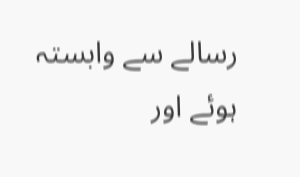رسالے سے وابستہ ہوئے اور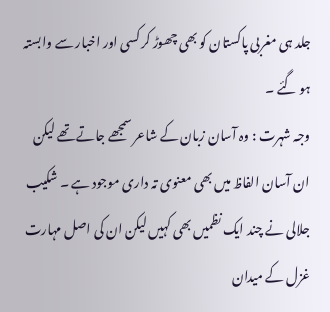جلد ہی مغربی پاکستان کو بھی چھوڑ کر کسی اور اخبار سے وابستہ ہو گئے ۔
وجہ شہرت : وہ آسان زبان کے شاعر سمجھے جاتے تھے لیکن ان آسان الفاظ میں بھی معنوی تہ داری موجود ہے ۔ شکیب جلالی نے چند ایک نظمیں بھی کہیں لیکن ان کی اصل مہارت غزل کے میدان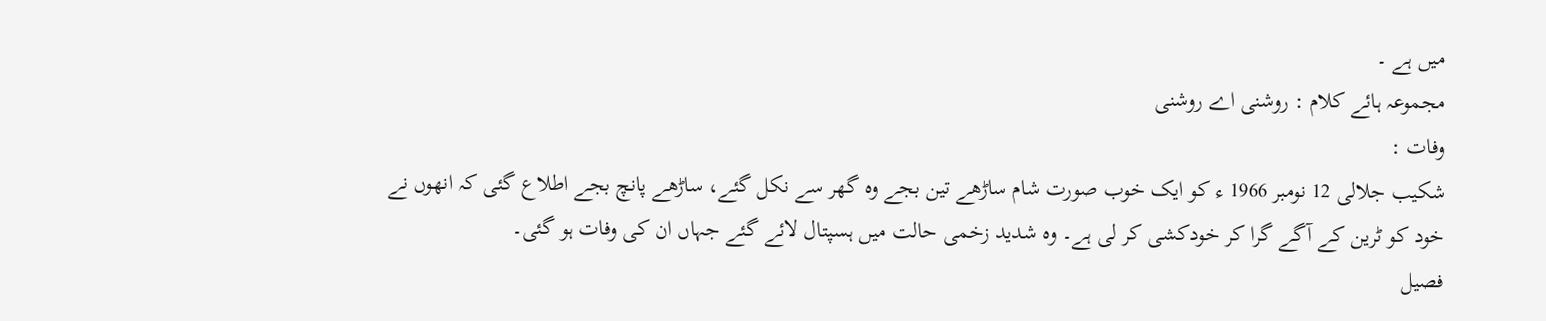میں ہے ۔
مجموعہ ہائے کلام : روشنی اے روشنی
وفات :
شکیب جلالی 12 نومبر 1966 ء کو ایک خوب صورت شام ساڑھے تین بجے وہ گھر سے نکل گئے، ساڑھے پانچ بجے اطلاع گئی کہ انھوں نے خود کو ٹرین کے آگے گرا کر خودکشی کر لی ہے۔ وہ شدید زخمی حالت میں ہسپتال لائے گئے جہاں ان کی وفات ہو گئی۔
فصیل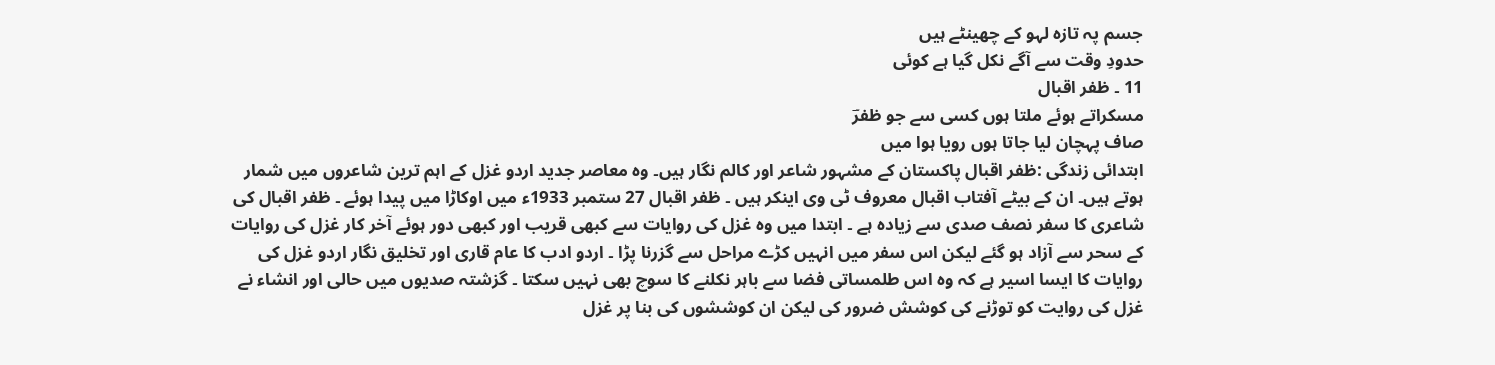جسم پہ تازہ لہو کے چھینٹے ہیں
حدودِ وقت سے آگے نکل گیا ہے کوئی
11 ۔ ظفر اقبال
مسکراتے ہوئے ملتا ہوں کسی سے جو ظفرؔ
صاف پہچان لیا جاتا ہوں رویا ہوا میں
ابتدائی زندگی :ظفر اقبال پاکستان کے مشہور شاعر اور کالم نگار ہیں۔ وہ معاصر جدید اردو غزل کے اہم ترین شاعروں میں شمار ہوتے ہیں۔ ان کے بیٹے آفتاب اقبال معروف ٹی وی اینکر ہیں ۔ ظفر اقبال 27 ستمبر 1933ء میں اوکاڑا میں پیدا ہوئے ۔ ظفر اقبال کی شاعری کا سفر نصف صدی سے زیادہ ہے ۔ ابتدا میں وہ غزل کی روایات سے کبھی قریب اور کبھی دور ہوئے آخر کار غزل کی روایات کے سحر سے آزاد ہو گئے لیکن اس سفر میں انہیں کڑے مراحل سے گزرنا پڑا ۔ اردو ادب کا عام قاری اور تخلیق نگار اردو غزل کی روایات کا ایسا اسیر ہے کہ وہ اس طلمساتی فضا سے باہر نکلنے کا سوچ بھی نہیں سکتا ۔ گزشتہ صدیوں میں حالی اور انشاء نے غزل کی روایت کو توڑنے کی کوشش ضرور کی لیکن ان کوششوں کی بنا پر غزل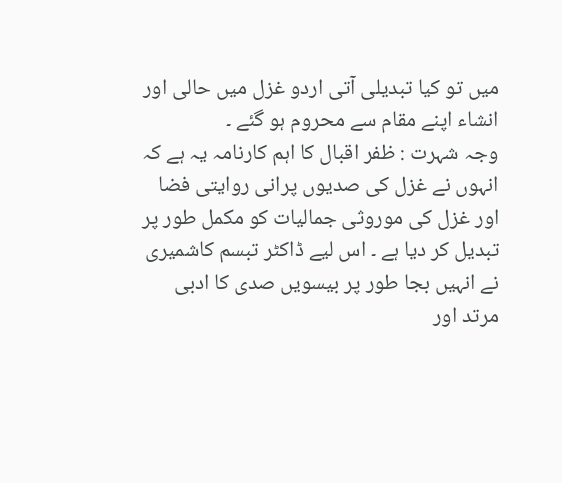میں تو کیا تبدیلی آتی اردو غزل میں حالی اور انشاء اپنے مقام سے محروم ہو گئے ۔
وجہ شہرت : ظفر اقبال کا اہم کارنامہ یہ ہے کہ انہوں نے غزل کی صدیوں پرانی روایتی فضا اور غزل کی موروثی جمالیات کو مکمل طور پر تبدیل کر دیا ہے ۔ اس لیے ڈاکٹر تبسم کاشمیری نے انہیں بجا طور پر بیسویں صدی کا ادبی مرتد اور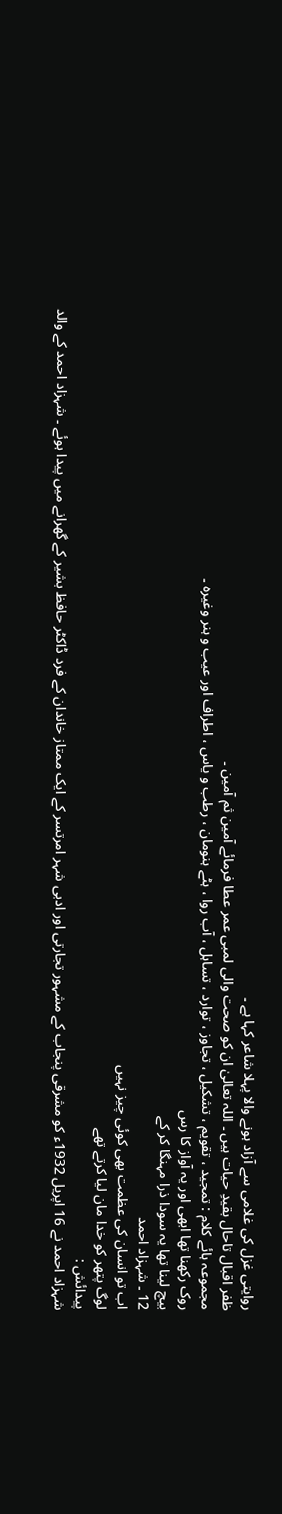روایتی غزل کی غلامی سے آزاد ہونے والا پہلا شاعر کہا ہے ۔
ظفر اقبال تاحال بقیدِ حیات ہیں ۔ اللہ تعالیٰ ان کو صحت والی لمبی عمر عطا فرمائے آمین ثم آمین ۔
مجموعہ ہائے کلام : تمجید ، تقویم ، تشکیل ، تجاوز ، توارد ، تساہل ، آب روا ، ہٹے ہنومان ، رطب و یاس ، اطراف اور عیب و ہنر وغیرہ ۔
روک رکھنا تھا ابھی اور یہ آواز کا رس
بیچ لینا تھا یہ سودا ذرا مہنگا کر کے
12 ۔ شہزاد احمد
اب تو انسان کی عظمت بھی کوئی چیز نہیں
لوگ پتھر کو خدا مان لیا کرتے تھے
پیدائش :
شہزاد احمد نے 16 اپریل 1932ء کو مشرقی پنجاب کے مشہور تجارتی اور ادبی شہر امرتسر کے ایک ممتاز خاندان کے فرد ڈاکٹر حافظ بشیر کے گھرانے میں پیدا ہوئے ۔ شہزاد احمد کے والد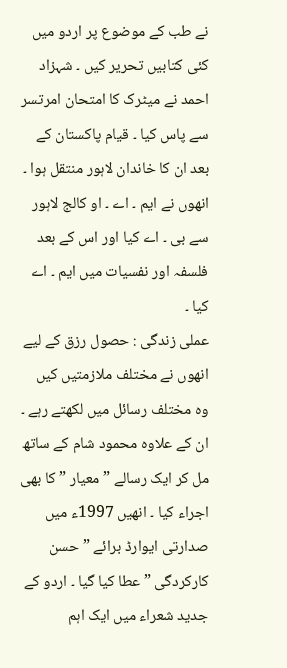نے طب کے موضوع پر اردو میں کئی کتابیں تحریر کیں ۔ شہزاد احمد نے میٹرک کا امتحان امرتسر سے پاس کیا ۔ قیام پاکستان کے بعد ان کا خاندان لاہور منتقل ہوا ۔ انھوں نے ایم ۔ اے ۔ او کالج لاہور سے بی ۔ اے کیا اور اس کے بعد فلسفہ اور نفسیات میں ایم ۔ اے کیا ۔
عملی زندگی : حصول رزق کے لیے انھوں نے مختلف ملازمتیں کیں وہ مختلف رسائل میں لکھتے رہے ۔ ان کے علاوہ محمود شام کے ساتھ مل کر ایک رسالے ” معیار ” کا بھی اجراء کیا ۔ انھیں 1997ء میں صدارتی ایوارڈ برائے ” حسن کارکردگی ” عطا کیا گیا ۔ اردو کے جدید شعراء میں ایک اہم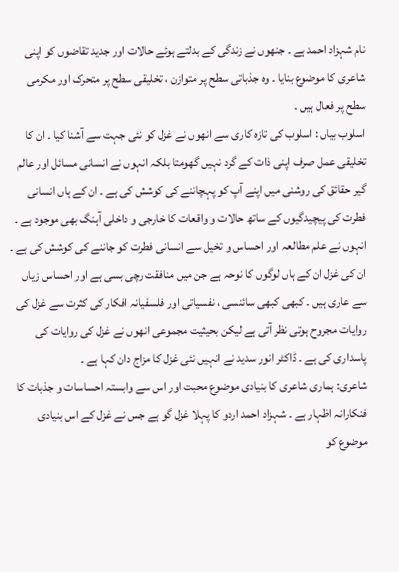نام شہزاد احمد ہے ۔ جنھوں نے زندگی کے بدلتے ہوئے حالات اور جدید تقاضوں کو اپنی شاعری کا موضوع بنایا ۔ وہ جذباتی سطح پر متوازن ، تخلیقی سطح پر متحرک اور مکرمی سطح پر فعال ہیں ۔
اسلوب بیاں : اسلوب کی تازہ کاری سے انھوں نے غزل کو نئی جہت سے آشنا کیا ۔ ان کا تخلیقی عمل صرف اپنی ذات کے گرد نہیں گھومتا بلکہ انہوں نے انسانی مسائل اور عالم گیر حقائق کی روشنی میں اپنے آپ کو پہچاننے کی کوشش کی ہے ۔ ان کے ہاں انسانی فطرت کی پیچیدگیوں کے ساتھ حالات و واقعات کا خارجی و داخلی آہنگ بھی موجود ہے ۔ انہوں نے علم مطالعہ اور احساس و تخیل سے انسانی فطرت کو جاننے کی کوشش کی ہے ۔ ان کی غزل ان کے ہاں لوگوں کا نوحہ ہے جن میں منافقت رچی بسی ہے اور احساس زیاں سے عاری ہیں ۔ کبھی کبھی سائنسی ، نفسیاتی اور فلسفیانہ افکار کی کثرت سے غزل کی روایات مجروح ہوتی نظر آتی ہے لیکن بحیثیت مجموعی انھوں نے غزل کی روایات کی پاسداری کی ہے ۔ ڈاکٹر انور سدید نے انہیں نئی غزل کا مزاج دان کہا ہے ۔
شاعری: ہماری شاعری کا بنیادی موضوع محبت اور اس سے وابستہ احساسات و جذبات کا فنکارانہ اظہار ہے ۔ شہزاد احمد اردو کا پہلا غزل گو ہے جس نے غزل کے اس بنیادی موضوع کو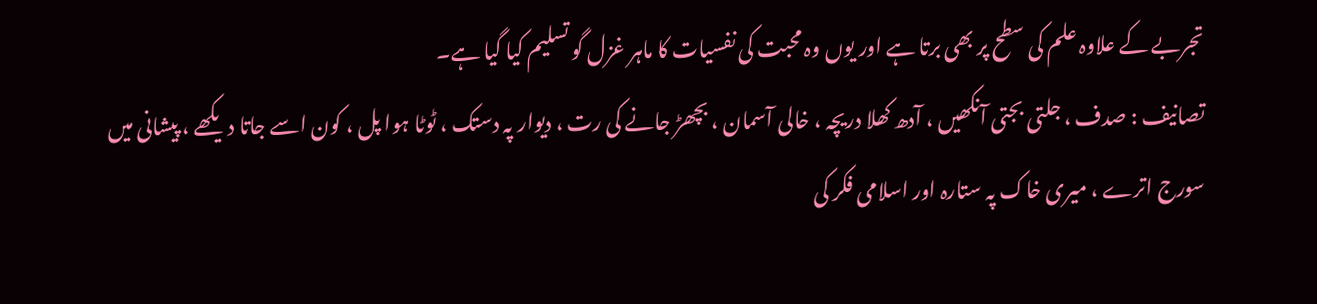تجربے کے علاوہ علم کی سطح پر بھی برتا ہے اور یوں وہ محبت کی نفسیات کا ماہر غزل گو تسلیم کیا گیا ہے۔
تصانیف : صدف ، جلتی بجتی آنکھیں ، آدھ کھلا دریچہ ، خالی آسمان ، بچھڑ جانے کی رت ، دیوار پہ دستک ، ٹوٹا ہوا پل ، کون اسے جاتا دیکھے ، پیشانی میں سورج اترے ، میری خاک پہ ستارہ اور اسلامی فکر کی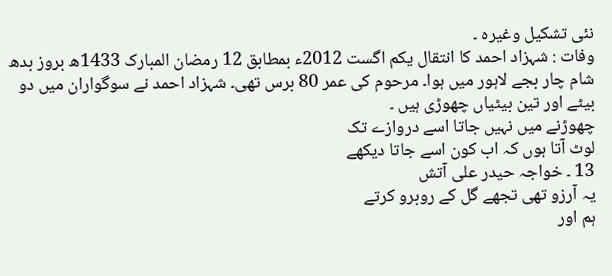نئی تشکیل وغیرہ ۔
وفات : شہزاد احمد کا انتقال یکم اگست 2012ء بمطابق 12 رمضان المبارک 1433ھ بروز بدھ شام چار بجے لاہور میں ہوا۔ مرحوم کی عمر 80 برس تھی۔ شہزاد احمد نے سوگواران میں دو بیٹے اور تین بیٹیاں چھوڑی ہیں ۔
چھوڑنے میں نہیں جاتا اسے دروازے تک
لوٹ آتا ہوں کہ اب کون اسے جاتا دیکھے
13 ۔ خواجہ حیدر علی آتش
یہ آرزو تھی تجھے گل کے روبرو کرتے
ہم اور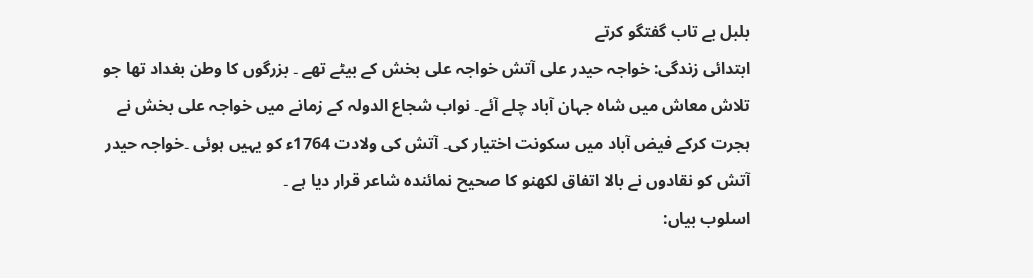بلبل بے تاب گفتگو کرتے
ابتدائی زندگی: خواجہ حیدر علی آتش خواجہ علی بخش کے بیٹے تھے ۔ بزرگوں کا وطن بغداد تھا جو تلاش معاش میں شاہ جہان آباد چلے آئے۔ نواب شجاع الدولہ کے زمانے میں خواجہ علی بخش نے ہجرت کرکے فیض آباد میں سکونت اختیار کی۔ آتش کی ولادت 1764ء کو یہیں ہوئی ۔خواجہ حیدر آتش کو نقادوں نے بالا اتفاق لکھنو کا صحیح نمائندہ شاعر قرار دیا ہے ۔
اسلوب بیاں: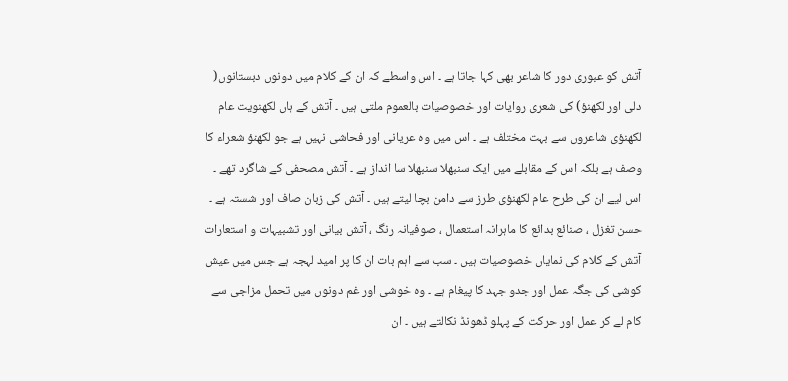آتش کو عبوری دور کا شاعر بھی کہا جاتا ہے ۔ اس واسطے کہ ان کے کلام میں دونوں دبستانوں( دلی اور لکھنؤ) کی شعری روایات اور خصوصیات بالعموم ملتی ہیں ۔ آتش کے ہاں لکھنویت عام لکھنؤی شاعروں سے بہت مختلف ہے ۔ اس میں وہ عریانی اور فحاشی نہیں ہے جو لکھنؤ شعراء کا وصف ہے بلکہ اس کے مقابلے میں ایک سنبھلا سنبھلا سا انداز ہے ۔ آتش مصحفی کے شاگرد تھے ۔ اس لیے ان کی طرح عام لکھنؤی طرز سے دامن بچا لیتے ہیں ۔ آتش کی زبان صاف اور شستہ ہے ۔ حسن تغزل ، صنائع بدائع کا ماہرانہ استعمال ، صوفیانہ رنگ ، آتش بیانی اور تشبیہات و استعارات آتش کے کلام کی نمایاں خصوصیات ہیں ۔ سب سے اہم بات ان کا پر امید لہجہ ہے جس میں عیش کوشی کی جگہ عمل اور جدو جہد کا پیغام ہے ۔ وہ خوشی اور غم دونوں میں تحمل مزاجی سے کام لے کر عمل اور حرکت کے پہلو ڈھونڈ نکالتے ہیں ۔ ان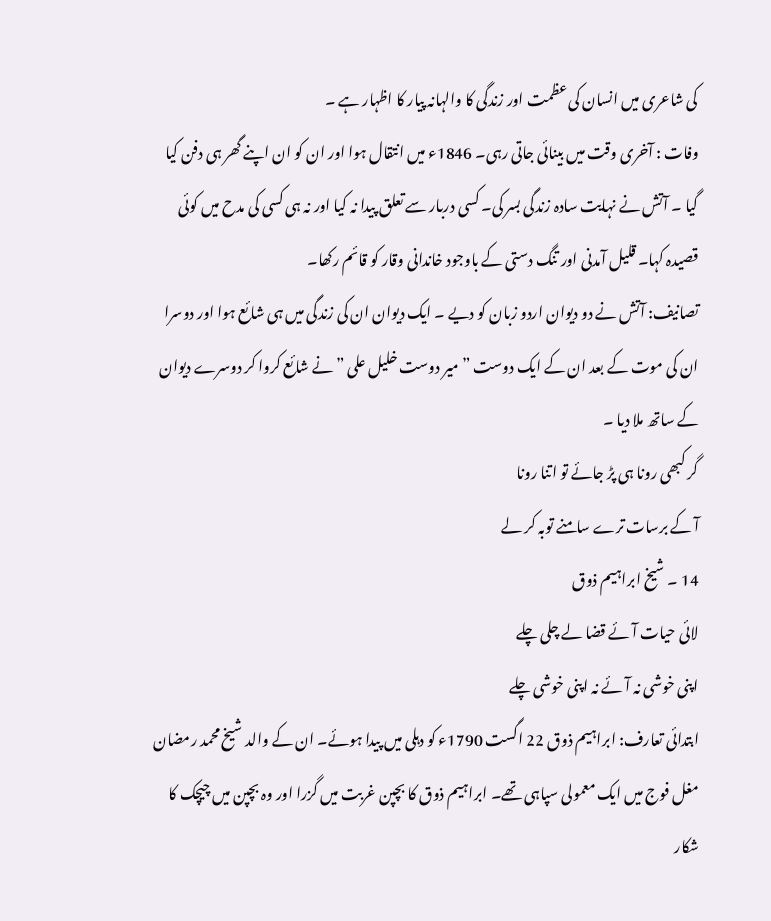کی شاعری میں انسان کی عظمت اور زندگی کا والہانہ پیار کا اظہار ہے ۔
وفات : آخری وقت میں بینائی جاتی رہی۔ 1846ء میں انتقال ہوا اور ان کو ان اپنے گھر ہی دفن کیا گیا ۔ آتش نے نہایت سادہ زندگی بسر کی۔ کسی دربار سے تعلق پیدا نہ کیا اور نہ ہی کسی کی مدح میں کوئی قصیدہ کہا۔ قلیل آمدنی اور تنگ دستی کے باوجود خاندانی وقار کو قائم رکھا۔
تصانیف: آتش نے دو دیوان اردو زبان کو دیے ۔ ایک دیوان ان کی زندگی میں ہی شائع ہوا اور دوسرا ان کی موت کے بعد ان کے ایک دوست ” میر دوست خلیل علی ” نے شائع کروا کر دوسرے دیوان کے ساتھ ملا دیا ۔
گر کبھی رونا ہی پڑ جائے تو اتنا رونا
آ کے برسات ترے سامنے توبہ کر لے
14 ۔ شیخ ابراہیم ذوق
لائی حیات آئے قضا لے چلی چلے
اپنی خوشی نہ آئے نہ اپنی خوشی چلے
ابتدائی تعارف: ابراہیم ذوق 22 اگست 1790ء کو دہلی میں پیدا ہوئے۔ ان کے والد شیخ محمد رمضان مغل فوج میں ایک معمولی سپاہی تھے۔ ابراہیم ذوق کا بچپن غربت میں گزرا اور وہ بچپن میں چیچک کا شکار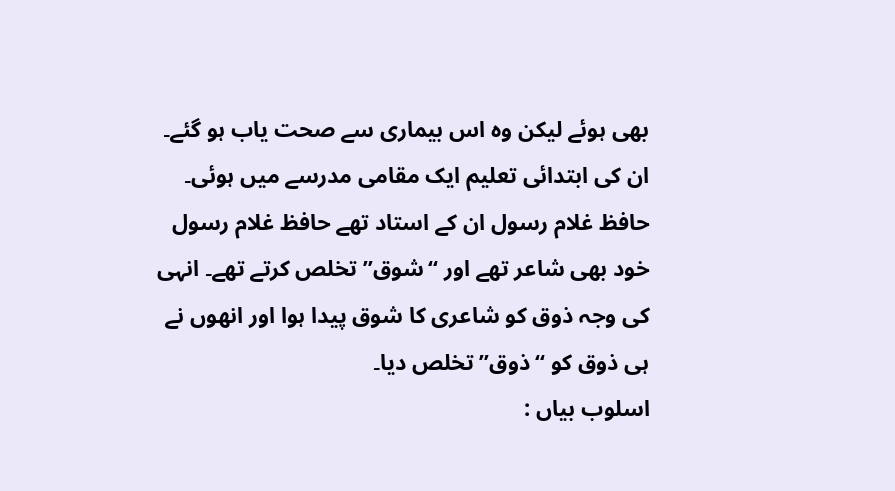بھی ہوئے لیکن وہ اس بیماری سے صحت یاب ہو گئے۔ ان کی ابتدائی تعلیم ایک مقامی مدرسے میں ہوئی۔ حافظ غلام رسول ان کے استاد تھے حافظ غلام رسول خود بھی شاعر تھے اور “شوق” تخلص کرتے تھے۔ انہی کی وجہ ذوق کو شاعری کا شوق پیدا ہوا اور انھوں نے ہی ذوق کو “ذوق” تخلص دیا۔
اسلوب بیاں :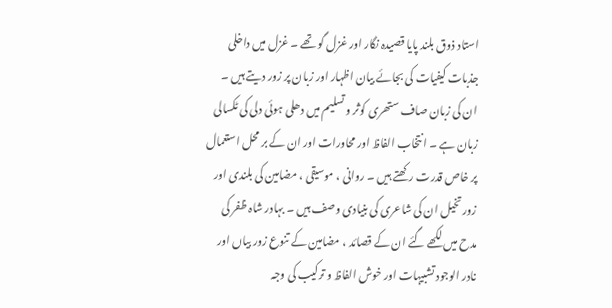استاد ذوق بلند پایا قصیدہ نگار اور غزل گو تھے ۔ غزل میں داخلی جذبات کیفیات کی بجائے بیان اظہار اور زبان پر زور دیتے ہیں ۔ ان کی زبان صاف ستھری کوثر و تسلیم میں دھلی ہوئی دلی کی ٹکسالی زبان ہے ۔ انتخاب الفاظ اور محاورات اور ان کے بر محل استعمال پر خاص قدرت رکھتے ہیں ۔ روانی ، موسیقی ، مضامین کی بلندی اور زور تخیل ان کی شاعری کی بنیادی وصف ہیں ۔ بہادر شاہ ظفر کی مدح میں لکھے گئے ان کے قصائد ، مضامین کے تنوع زور بیاں اور نادر الوجود تشبیہات اور خوش الفاظ و ترکیب کی وجہ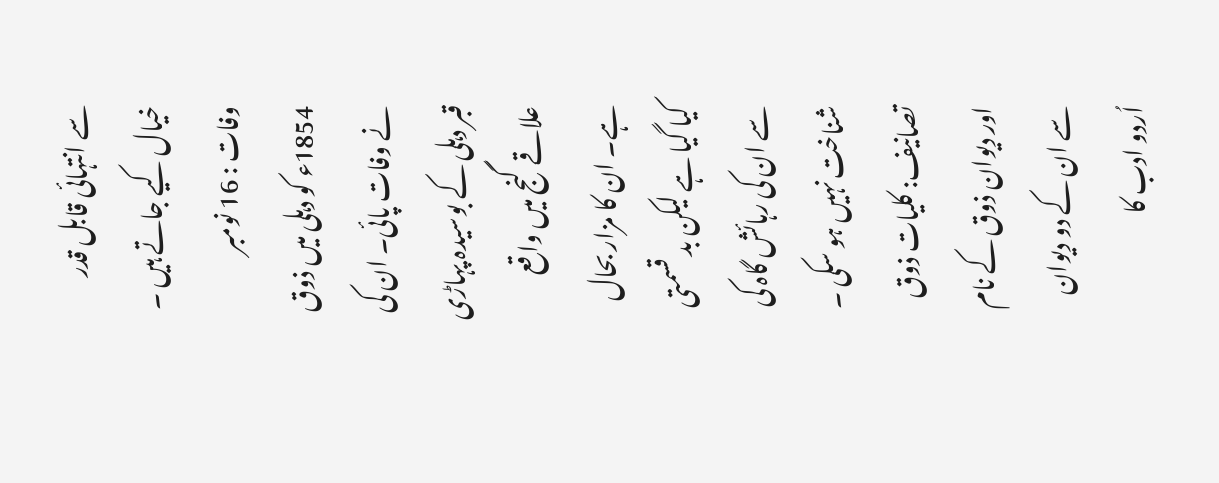سے انتہائی قابل قدر خیال کیے جاتے ہیں ۔
وفات : 16 نومبر 1854ء کو دہلی میں ذوق نے وفات پائی۔ ان کی قبر دہلی کے بوسیدہ پہاڑی علاقے گنج میں واقع ہے۔ ان کا مزار بحال کیا گیا ہے لیکن بد قسمتی سے ان کی رہائش گاہ کی شناخت نہیں ہو سکی ۔
تصانیف: کلیات ذوق اور دیوان ذوق کے نام سے ان کے دو دیوان اُردو ادب کا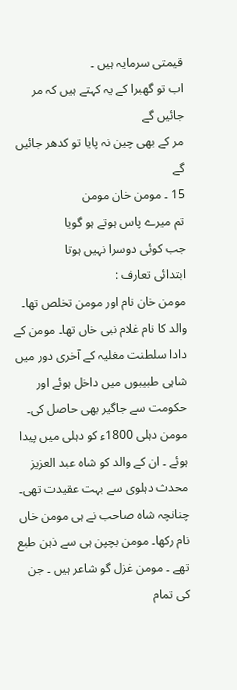قیمتی سرمایہ ہیں ۔
اب تو گھبرا کے یہ کہتے ہیں کہ مر جائیں گے
مر کے بھی چین نہ پایا تو کدھر جائیں گے
15 ۔ مومن خان مومن
تم میرے پاس ہوتے ہو گویا
جب کوئی دوسرا نہیں ہوتا
ابتدائی تعارف :
مومن خان نام اور مومن تخلص تھا۔ والد کا نام غلام نبی خاں تھا۔ مومن کے دادا سلطنت مغلیہ کے آخری دور میں شاہی طبیبوں میں داخل ہوئے اور حکومت سے جاگیر بھی حاصل کی۔ مومن دہلی 1800ء کو دہلی میں پیدا ہوئے ۔ ان کے والد کو شاہ عبد العزیز محدث دہلوی سے بہت عقیدت تھی۔ چنانچہ شاہ صاحب نے ہی مومن خاں نام رکھا۔ مومن بچپن ہی سے ذہن طبع تھے ۔ مومن غزل گو شاعر ہیں ۔ جن کی تمام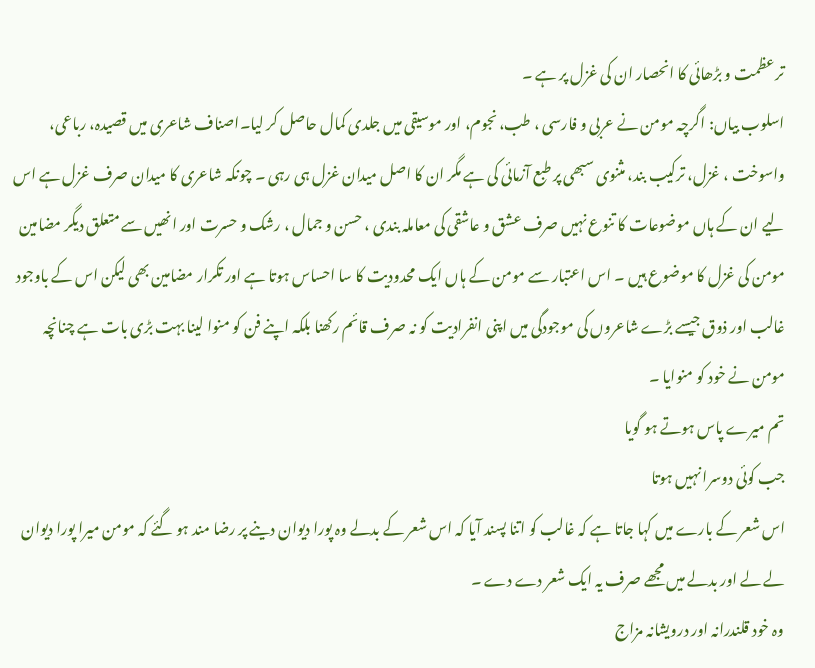تر عظمت و بڑھائی کا انحصار ان کی غزل پر ہے ۔
اسلوب بیاں: اگرچہ مومن نے عربی و فارسی ، طب، نجوم، اور موسیقی میں جلدی کمال حاصل کر لیا۔اصناف شاعری میں قصیدہ، رباعی، واسوخت ، غزل، ترکیب بند، مثنوی سبھی پر طبع آزمائی کی ہے مگر ان کا اصل میدان غزل ہی رہی ۔ چونکہ شاعری کا میدان صرف غزل ہے اس لیے ان کے ہاں موضوعات کا تنوع نہیں صرف عشق و عاشقی کی معاملہ بندی ، حسن و جمال ، رشک و حسرت اور انھیں سے متعلق دیگر مضامین مومن کی غزل کا موضوع ہیں ۔ اس اعتبار سے مومن کے ہاں ایک محدودیت کا سا احساس ہوتا ہے اور تکرار مضامین بھی لیکن اس کے باوجود غالب اور ذوق جیسے بڑے شاعروں کی موجودگی میں اپنی انفرادیت کو نہ صرف قائم رکھنا بلکہ اپنے فن کو منوا لینا بہت بڑی بات ہے چنانچہ مومن نے خود کو منوایا ۔
تم میرے پاس ہوتے ہو گویا
جب کوئی دوسرا نہیں ہوتا
اس شعر کے بارے میں کہا جاتا ہے کہ غالب کو اتنا پسند آیا کہ اس شعر کے بدلے وہ پورا دیوان دینے پر رضا مند ہو گئے کہ مومن میرا پورا دیوان لے لے اور بدلے میں مجھے صرف یہ ایک شعر دے دے ۔
وہ خود قلندرانہ اور درویشانہ مزاج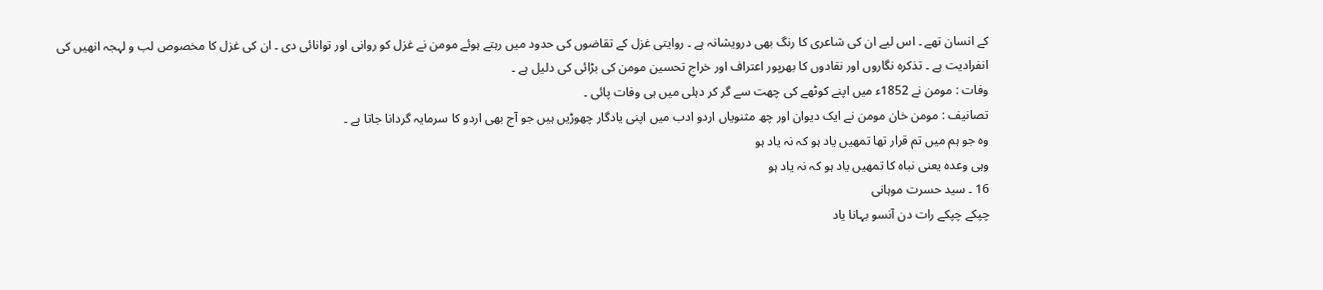کے انسان تھے ۔ اس لیے ان کی شاعری کا رنگ بھی درویشانہ ہے ۔ روایتی غزل کے تقاضوں کی حدود میں رہتے ہوئے مومن نے غزل کو روانی اور توانائی دی ۔ ان کی غزل کا مخصوص لب و لہجہ انھیں کی انفرادیت ہے ۔ تذکرہ نگاروں اور نقادوں کا بھرپور اعتراف اور خراجِ تحسین مومن کی بڑائی کی دلیل ہے ۔
وفات : مومن نے 1852ء میں اپنے کوٹھے کی چھت سے گر کر دہلی میں ہی وفات پائی ۔
تصانیف : مومن خان مومن نے ایک دیوان اور چھ مثنویاں اردو ادب میں اپنی یادگار چھوڑیں ہیں جو آج بھی اردو کا سرمایہ گردانا جاتا ہے ۔
وہ جو ہم میں تم قرار تھا تمھیں یاد ہو کہ نہ یاد ہو
وہی وعدہ یعنی نباہ کا تمھیں یاد ہو کہ نہ یاد ہو
16 ۔ سید حسرت موہانی
چپکے چپکے رات دن آنسو بہانا یاد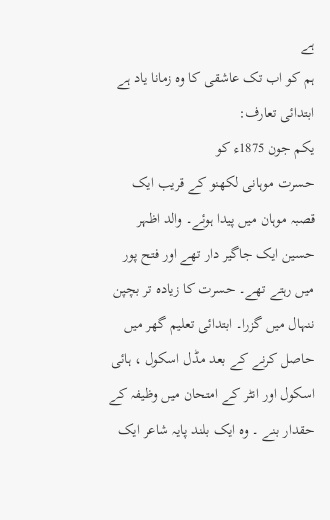ہے
ہم کو اب تک عاشقی کا وہ زمانا یاد ہے
ابتدائی تعارف:
یکم جون 1875ء کو
حسرت موہانی لکھنو کے قریب ایک قصبہ موہان میں پیدا ہوئے۔ والد اظہر حسین ایک جاگیر دار تھے اور فتح پور میں رہتے تھے۔ حسرت کا زیادہ تر بچپن ننہال میں گزرا۔ ابتدائی تعلیم گھر میں حاصل کرنے کے بعد مڈل اسکول ، ہائی اسکول اور انٹر کے امتحان میں وظیفہ کے حقدار بنے ۔ وہ ایک بلند پایہ شاعر ایک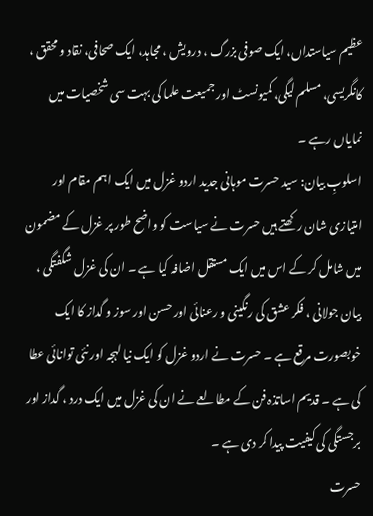عظیم سیاستداں، ایک صوفی بزرگ ، درویش ، مجاہد، ایک صحافی، نقاد و محقق ، کانگریسی، مسلم لیگی، کمیونسٹ اور جمیعت علما کی بہت سی شخصیات میں نمایاں رہے ۔
اسلوبِ بیان: سید حسرت موہانی جدید اردو غزل میں ایک اہم مقام اور امتیازی شان رکھتے ہیں حسرت نے سیاست کو واضح طور پر غزل کے مضمون میں شامل کر کے اس میں ایک مستقل اضافہ کیا ہے ۔ ان کی غزل شگفتگی ، بیان جولانی ، فکر عشق کی رنگینی و رعنائی اور حسن اور سوز و گداز کا ایک خوبصورت مرقع ہے ۔ حسرت نے اردو غزل کو ایک نیا لہجہ اور نئی توانائی عطا کی ہے ۔ قدیم اساتذہ فن کے مطالعے نے ان کی غزل میں ایک درد ، گداز اور برجستگی کی کیفیت پیدا کر دی ہے ۔
حسرت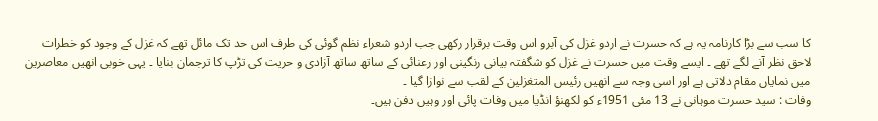کا سب سے بڑا کارنامہ یہ ہے کہ حسرت نے اردو غزل کی آبرو اس وقت برقرار رکھی جب اردو شعراء نظم گوئی کی طرف اس حد تک مائل تھے کہ غزل کے وجود کو خطرات لاحق نظر آنے لگے تھے ۔ ایسے وقت میں حسرت نے غزل کو شگفتہ بیانی رنگینی اور رعنائی کے ساتھ ساتھ آزادی و حریت کی تڑپ کا ترجمان بنایا ۔ یہی خوبی انھیں معاصرین میں نمایاں مقام دلاتی ہے اور اسی وجہ سے انھیں رئیس المتغزلین کے لقب سے نوازا گیا ۔
وفات : سید حسرت موہانی نے 13 مئی 1951ء کو لکھنؤ انڈیا میں وفات پائی اور وہیں دفن ہیں۔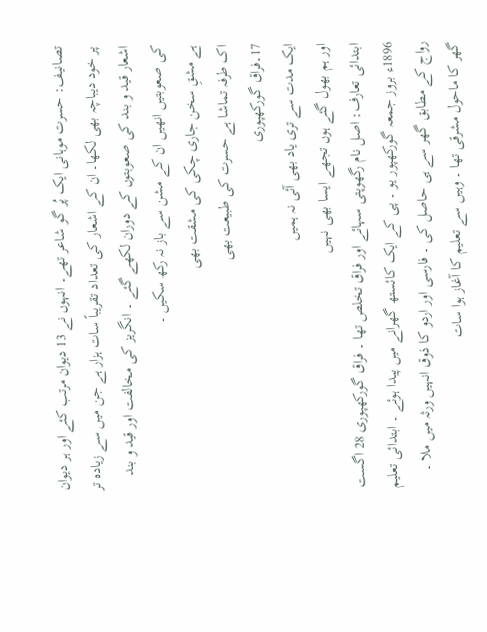تصانیف: حسرت موہانی ایک پُر گو شاعر تھے۔ انہوں نے 13 دیوان مرتب کئے اور ہر دیوان پر خود دیباچہ بھی لکھا۔ ان کے اشعار کی تعداد تقریباً سات ہزار ہے جن میں سے زیادہ تر اشعار قید و بند کی صعوبتوں کے دوران لکھے گئے ۔ انگریز کی مخالفت اور قید و بند کی صعوبتیں انھیں ان کے مشن سے باز نہ رکھ سکیں ۔
ہے مشقِ سخن جاری چکی کی مشقت بھی
اک طرفہ تماشا ہے حسرت کی طبیعت بھی
17۔فراق گورکھپوری
ایک مدت سے تری یاد بھی آئی نہ ہمیں
اور ہم بھول گئے ہوں تجھے ایسا بھی نہیں
ابتدائی تعارف: اصل نام رگھوپتی سہائے اور فراق تخلص تھا ۔ فراق گورکھپوری 28 اگست 1896ء بروز جمعہ گورکھپور یو ۔ پی کے ایک کائستھ گھرانے میں پیدا ہوئے ۔ ابتدائی تعلیم رواج کے مطابق گھر سے ہی حاصل کی ۔ فارسی اور اردو کا ذوق انہیں ورثہ میں ملا ۔ گھر کا ماحول مشرقی تھا ۔ وہیں سے تعلیم کا آغاز ہوا سات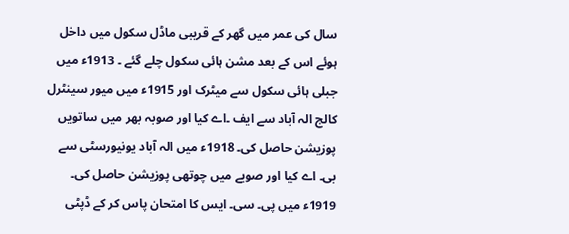سال کی عمر میں گھر کے قریبی ماڈل سکول میں داخل ہوئے اس کے بعد مشن ہائی سکول چلے گئے ۔ 1913ء میں جبلی ہائی سکول سے میٹرک اور 1915ء میں میور سینٹرل کالج الہ آباد سے ایف ۔اے کیا اور صوبہ بھر میں ساتویں پوزیشن حاصل کی۔ 1918ء میں الہ آباد یونیورسٹی سے بی۔ اے کیا اور صوبے میں چوتھی پوزیشن حاصل کی۔ 1919ء میں پی۔ سی۔ ایس کا امتحان پاس کر کے ڈپٹی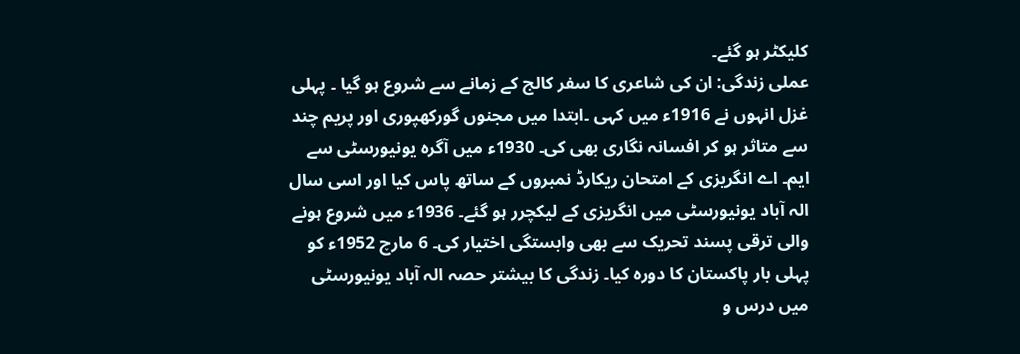کلیکٹر ہو گئے۔
عملی زندگی: ان کی شاعری کا سفر کالج کے زمانے سے شروع ہو گیا ۔ پہلی غزل انہوں نے 1916ء میں کہی ۔ابتدا میں مجنوں گورکھپوری اور پریم چند سے متاثر ہو کر افسانہ نگاری بھی کی۔ 1930ء میں آگرہ یونیورسٹی سے ایم۔ اے انگریزی کے امتحان ریکارڈ نمبروں کے ساتھ پاس کیا اور اسی سال الہ آباد یونیورسٹی میں انگریزی کے لیکچرر ہو گئے۔ 1936ء میں شروع ہونے والی ترقی پسند تحریک سے بھی وابستگی اختیار کی۔ 6 مارچ 1952ء کو پہلی بار پاکستان کا دورہ کیا۔ زندگی کا بیشتر حصہ الہ آباد یونیورسٹی میں درس و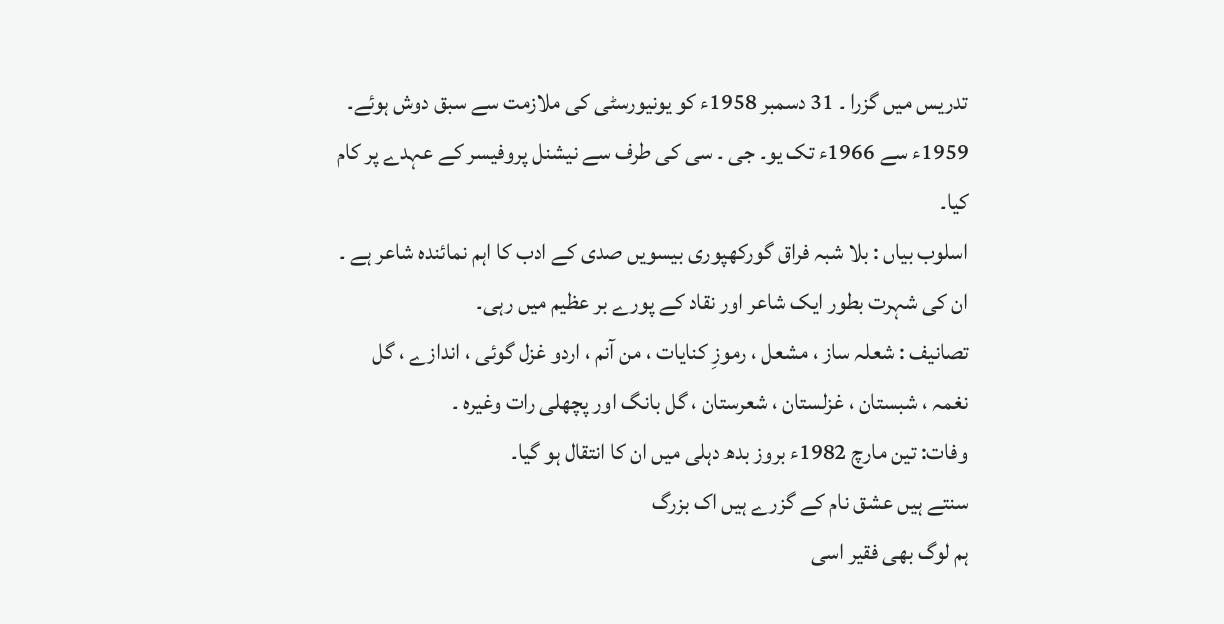تدریس میں گزرا ۔ 31 دسمبر 1958ء کو یونیورسٹی کی ملازمت سے سبق دوش ہوئے۔ 1959ء سے 1966ء تک یو۔ جی ۔ سی کی طرف سے نیشنل پروفیسر کے عہدے پر کام کیا۔
اسلوب بیاں : بلا شبہ فراق گورکھپوری بیسویں صدی کے ادب کا اہم نمائندہ شاعر ہے ۔ ان کی شہرت بطور ایک شاعر اور نقاد کے پورے بر عظیم میں رہی۔
تصانیف : شعلہ ساز ، مشعل ، رموزِ کنایات ، من آنم ، اردو غزل گوئی ، اندازے ، گل نغمہ ، شبستان ، غزلستان ، شعرستان ، گل بانگ اور پچھلی رات وغیرہ ۔
وفات: تین مارچ 1982ء بروز بدھ دہلی میں ان کا انتقال ہو گیا۔
سنتے ہیں عشق نام کے گزرے ہیں اک بزرگ
ہم لوگ بھی فقیر اسی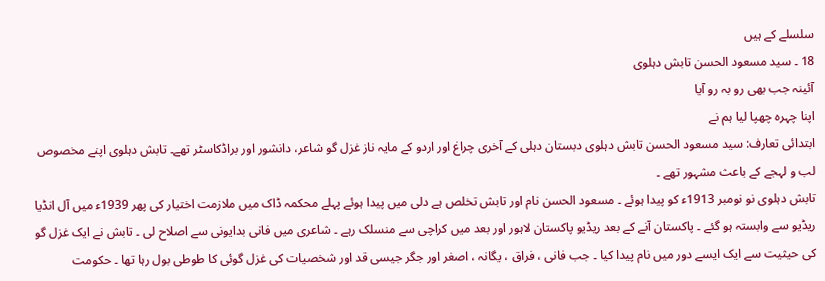سلسلے کے ہیں
18 ۔ سید مسعود الحسن تابش دہلوی
آئینہ جب بھی رو بہ رو آیا
اپنا چہرہ چھپا لیا ہم نے
ابتدائی تعارف: سید مسعود الحسن تابش دہلوی دبستان دہلی کے آخری چراغ اور اردو کے مایہ ناز غزل گو شاعر، دانشور اور براڈکاسٹر تھے۔ تابش دہلوی اپنے مخصوص لب و لہجے کے باعث مشہور تھے ۔
تابش دہلوی نو نومبر 1913ء کو پیدا ہوئے ۔ مسعود الحسن نام اور تابش تخلص ہے دلی میں پیدا ہوئے پہلے محکمہ ڈاک میں ملازمت اختیار کی پھر 1939ء میں آل انڈیا ریڈیو سے وابستہ ہو گئے ۔ پاکستان آنے کے بعد ریڈیو پاکستان لاہور اور بعد میں کراچی سے منسلک رہے ۔ شاعری میں فانی بدایونی سے اصلاح لی ۔ تابش نے ایک غزل گو کی حیثیت سے ایک ایسے دور میں نام پیدا کیا ۔ جب فانی ، فراق ، یگانہ ، اصغر اور جگر جیسی قد اور شخصیات کی غزل گوئی کا طوطی بول رہا تھا ۔ حکومت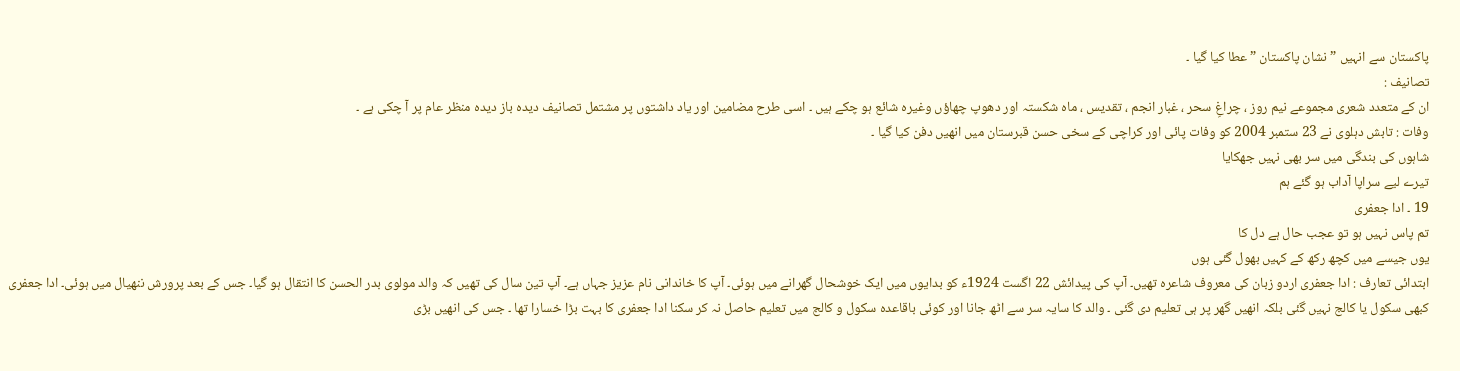پاکستان سے انہیں ” نشان پاکستان ” عطا کیا گیا ۔
تصانیف :
ان کے متعدد شعری مجموعے نیم روز ، چراغِ سحر ، غبار انجم ، تقدیس ، ماہ شکستہ اور دھوپ چھاؤں وغیرہ شائع ہو چکے ہیں ۔ اسی طرح مضامین اور یاد داشتوں پر مشتمل تصانیف دیدہ باز دیدہ منظر عام پر آ چکی ہے ۔
وفات : تابش دہلوی نے 23 ستمبر 2004 کو وفات پائی اور کراچی کے سخی حسن قبرستان میں انھیں دفن کیا گیا ۔
شاہوں کی بندگی میں سر بھی نہیں جھکایا
تیرے لیے سراپا آداب ہو گئے ہم
19 ۔ ادا جعفری
تم پاس نہیں ہو تو عجب حال ہے دل کا
یوں جیسے میں کچھ رکھ کے کہیں بھول گئی ہوں
ابتدائی تعارف : ادا جعفری اردو زبان کی معروف شاعرہ تھیں۔ آپ کی پیدائش 22 اگست 1924ء کو بدایوں میں ایک خوشحال گھرانے میں ہوئی۔ آپ کا خاندانی نام عزیز جہاں ہے۔ آپ تین سال کی تھیں کہ والد مولوی بدر الحسن کا انتقال ہو گیا۔ جس کے بعد پرورش ننھیال میں ہوئی۔ ادا جعفری کبھی سکول یا کالج نہیں گئی بلکہ انھیں گھر پر ہی تعلیم دی گئی ۔ والد کا سایہ سر سے اٹھ جانا اور کوئی باقاعدہ سکول و کالج میں تعلیم حاصل نہ کر سکنا ادا جعفری کا بہت بڑا خسارا تھا ۔ جس کی انھیں بڑی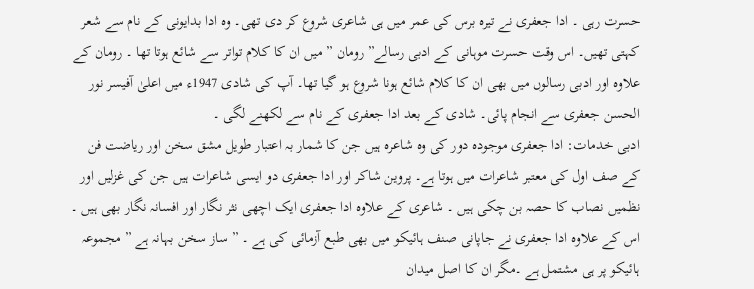حسرت رہی ۔ ادا جعفری نے تیرہ برس کی عمر میں ہی شاعری شروع کر دی تھی۔ وہ ادا بدایونی کے نام سے شعر کہتی تھیں۔ اس وقت حسرت موہانی کے ادبی رسالے” رومان ” میں ان کا کلام تواتر سے شائع ہوتا تھا ۔ رومان کے علاوہ اور ادبی رسالوں میں بھی ان کا کلام شائع ہونا شروع ہو گیا تھا۔ آپ کی شادی 1947ء میں اعلیٰ آفیسر نور الحسن جعفری سے انجام پائی۔ شادی کے بعد ادا جعفری کے نام سے لکھنے لگی ۔
ادبی خدمات: ادا جعفری موجودہ دور کی وہ شاعرہ ہیں جن کا شمار بہ اعتبار طویل مشق سخن اور ریاضت فن کے صف اول کی معتبر شاعرات میں ہوتا ہے۔ پروین شاکر اور ادا جعفری دو ایسی شاعرات ہیں جن کی غزلیں اور نظمیں نصاب کا حصہ بن چکی ہیں ۔ شاعری کے علاوہ ادا جعفری ایک اچھی نثر نگار اور افسانہ نگار بھی ہیں ۔ اس کے علاوہ ادا جعفری نے جاپانی صنف ہائیکو میں بھی طبع آزمائی کی ہے ۔ ” ساز سخن بہانہ ہے ” مجموعہ ہائیکو پر ہی مشتمل ہے ۔مگر ان کا اصل میدان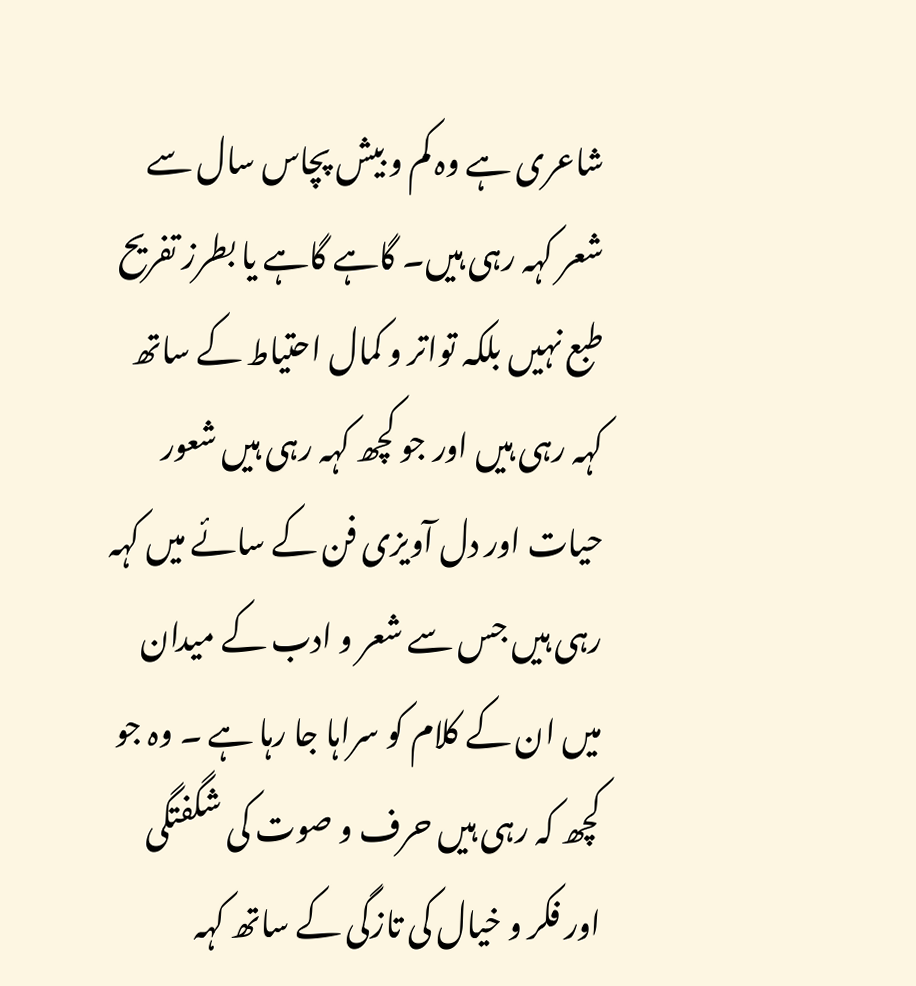شاعری ہے وہ کم و بیش پچاس سال سے شعر کہہ رہی ہیں۔ گاہے گاہے یا بطرز تفریح طبع نہیں بلکہ تواتر و کمال احتیاط کے ساتھ کہہ رہی ہیں اور جو کچھ کہہ رہی ہیں شعور حیات اور دل آویزی فن کے سائے میں کہہ رہی ہیں جس سے شعر و ادب کے میدان میں ان کے کلام کو سراہا جا رہا ہے ۔ وہ جو کچھ کہ رہی ہیں حرف و صوت کی شگفتگی اور فکر و خیال کی تازگی کے ساتھ کہہ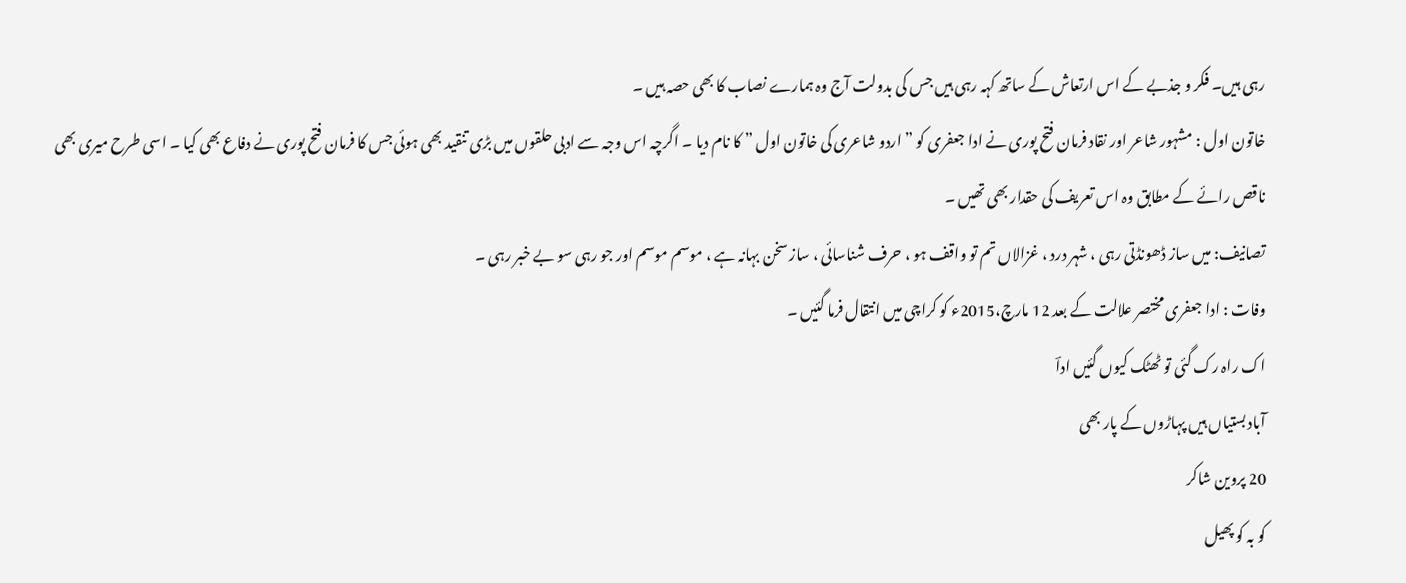رہی ہیں۔ فکر و جذبے کے اس ارتعاش کے ساتھ کہہ رہی ہیں جس کی بدولت آج وہ ہمارے نصاب کا بھی حصہ ہیں ۔
خاتون اول : مشہور شاعر اور نقاد فرمان فتح پوری نے ادا جعفری کو ” اردو شاعری کی خاتون اول ” کا نام دیا ۔ اگرچہ اس وجہ سے ادبی حلقوں میں بڑی تنقید بھی ہوئی جس کا فرمان فتح پوری نے دفاع بھی کیا ۔ اسی طرح میری بھی ناقص رائے کے مطابق وہ اس تعریف کی حقدار بھی تھیں ۔
تصانیف: میں ساز ڈھونڈتی رہی ، شہر درد ، غزالاں تم تو واقف ہو ، حرف شناسائی ، ساز سخن بہانہ ہے ، موسم موسم اور جو رہی سو بے خبر رہی ۔
وفات : ادا جعفری مختصر علالت کے بعد 12 مارچ،2015ء کو کراچی میں انتقال فرما گئیں ۔
اک راہ رک گئی تو ٹھٹک کیوں گئیں اداؔ
آباد بستیاں ہیں پہاڑوں کے پار بھی
20 پروین شاکر
کو بہ کو پھیل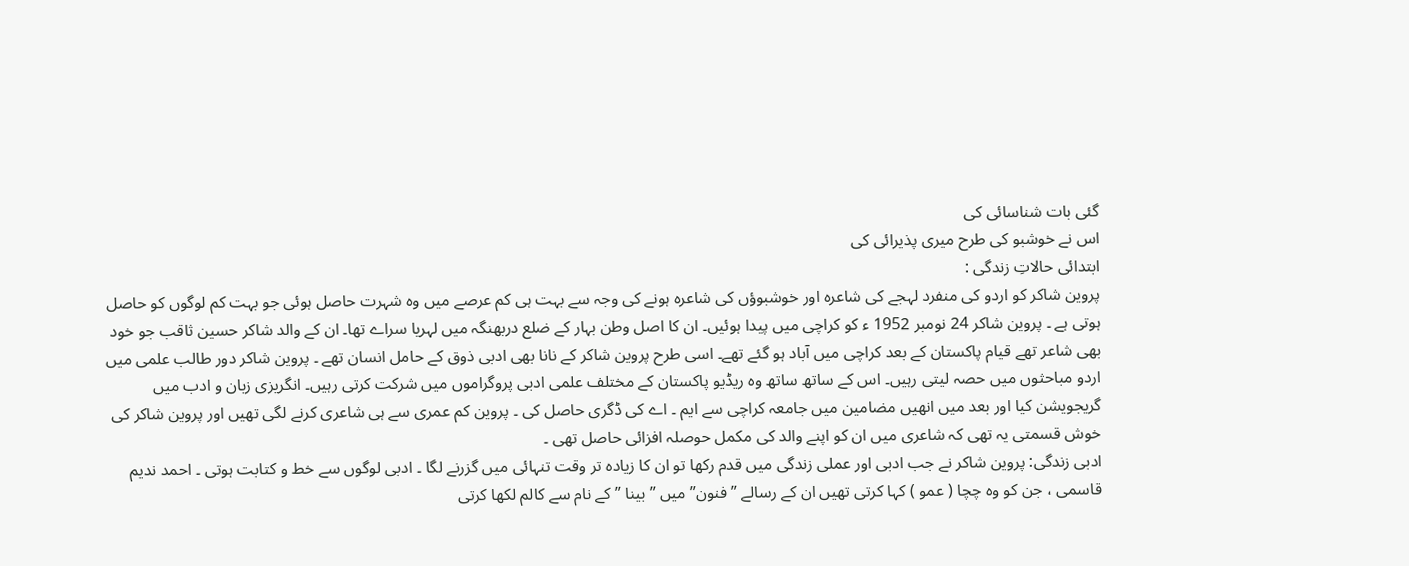گئی بات شناسائی کی
اس نے خوشبو کی طرح میری پذیرائی کی
ابتدائی حالاتِ زندگی :
پروین شاکر کو اردو کی منفرد لہجے کی شاعرہ اور خوشبوؤں کی شاعرہ ہونے کی وجہ سے بہت ہی کم عرصے میں وہ شہرت حاصل ہوئی جو بہت کم لوگوں کو حاصل ہوتی ہے ۔ پروین شاکر 24 نومبر 1952 ء کو کراچی میں پیدا ہوئیں۔ ان کا اصل وطن بہار کے ضلع دربھنگہ میں لہریا سراے تھا۔ ان کے والد شاکر حسین ثاقب جو خود بھی شاعر تھے قیام پاکستان کے بعد کراچی میں آباد ہو گئے تھے۔ اسی طرح پروین شاکر کے نانا بھی ادبی ذوق کے حامل انسان تھے ۔ پروین شاکر دور طالب علمی میں اردو مباحثوں میں حصہ لیتی رہیں۔ اس کے ساتھ ساتھ وہ ریڈیو پاکستان کے مختلف علمی ادبی پروگراموں میں شرکت کرتی رہیں۔ انگریزی زبان و ادب میں گریجویشن کیا اور بعد میں انھیں مضامین میں جامعہ کراچی سے ایم ۔ اے کی ڈگری حاصل کی ۔ پروین کم عمری سے ہی شاعری کرنے لگی تھیں اور پروین شاکر کی خوش قسمتی یہ تھی کہ شاعری میں ان کو اپنے والد کی مکمل حوصلہ افزائی حاصل تھی ۔
ادبی زندگی: پروین شاکر نے جب ادبی اور عملی زندگی میں قدم رکھا تو ان کا زیادہ تر وقت تنہائی میں گزرنے لگا ۔ ادبی لوگوں سے خط و کتابت ہوتی ۔ احمد ندیم قاسمی ، جن کو وہ چچا ( عمو ) کہا کرتی تھیں ان کے رسالے ” فنون” میں ” بینا ” کے نام سے کالم لکھا کرتی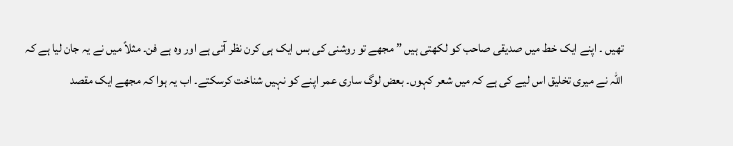تھیں ۔ اپنے ایک خط میں صدیقی صاحب کو لکھتی ہیں ” مجھے تو روشنی کی بس ایک ہی کرن نظر آتی ہے اور وہ ہے فن۔ مثلاً میں نے یہ جان لیا ہے کہ اللہ نے میری تخلیق اس لیے کی ہے کہ میں شعر کہوں۔ بعض لوگ ساری عمر اپنے کو نہیں شناخت کرسکتے۔ اب یہ ہوا کہ مجھے ایک مقصد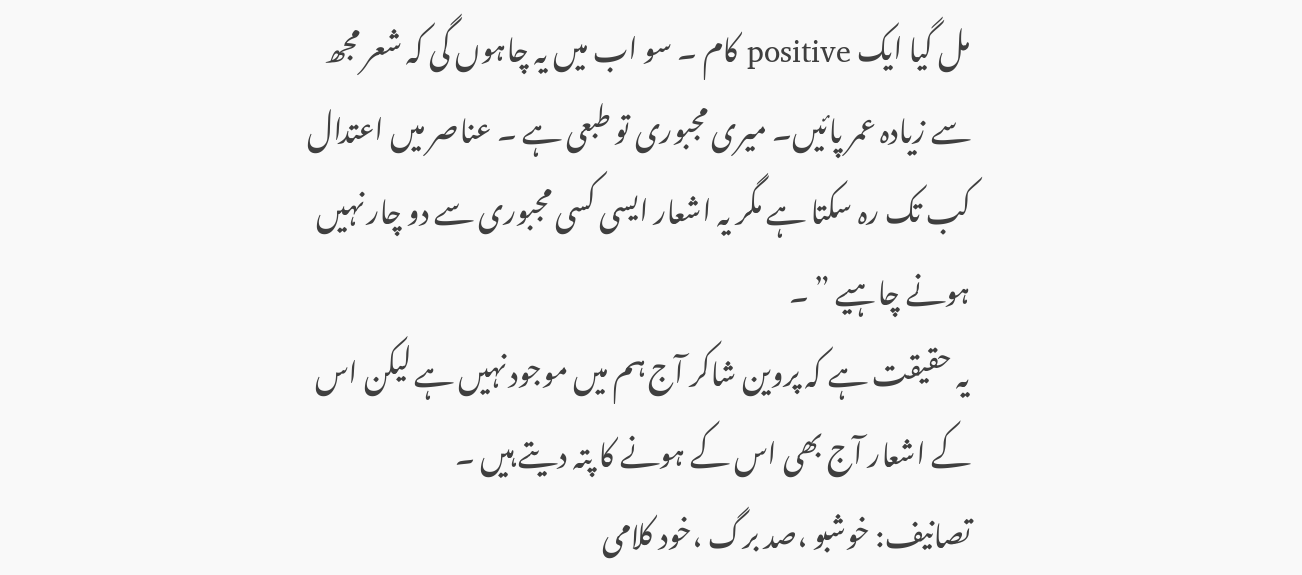مل گیا ایک positive کام ۔ سو اب میں یہ چاہوں گی کہ شعر مجھ سے زیادہ عمر پائیں۔ میری مجبوری تو طبعی ہے ۔ عناصر میں اعتدال کب تک رہ سکتا ہے مگر یہ اشعار ایسی کسی مجبوری سے دو چار نہیں ہونے چاہیے ” ۔
یہ حقیقت ہے کہ پروین شاکر آج ہم میں موجود نہیں ہے لیکن اس کے اشعار آج بھی اس کے ہونے کا پتہ دیتے ہیں ۔
تصانیف: خوشبو ،صد برگ ،خود کلامی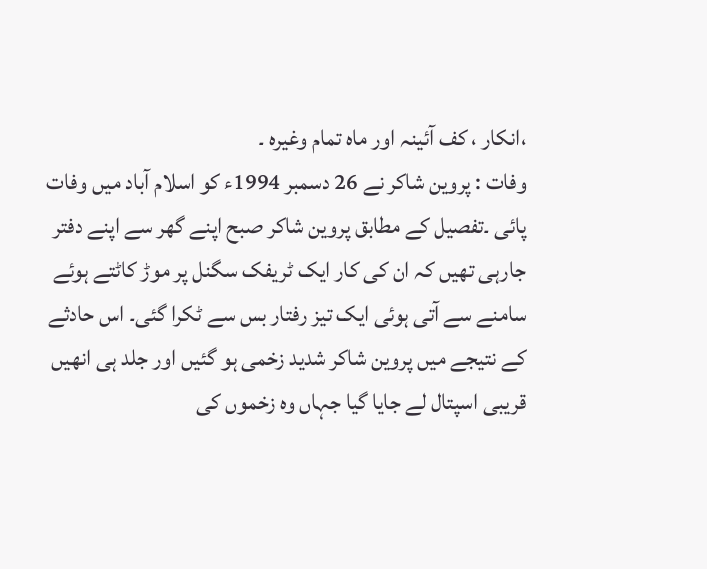،انکار ، کف آئینہ اور ماہ تمام وغیرہ ۔
وفات : پروین شاکر نے 26 دسمبر 1994ء کو اسلام آباد میں وفات پائی ۔تفصیل کے مطابق پروین شاکر صبح اپنے گھر سے اپنے دفتر جارہی تھیں کہ ان کی کار ایک ٹریفک سگنل پر موڑ کاٹتے ہوئے سامنے سے آتی ہوئی ایک تیز رفتار بس سے ٹکرا گئی۔ اس حادثے کے نتیجے میں پروین شاکر شدید زخمی ہو گئیں اور جلد ہی انھیں قریبی اسپتال لے جایا گیا جہاں وہ زخموں کی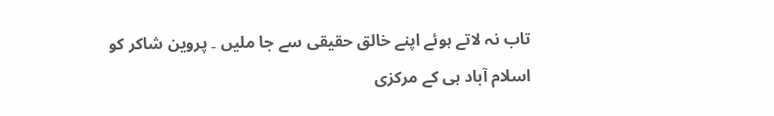تاب نہ لاتے ہوئے اپنے خالق حقیقی سے جا ملیں ۔ پروین شاکر کو اسلام آباد ہی کے مرکزی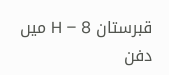قبرستان H – 8 میں دفن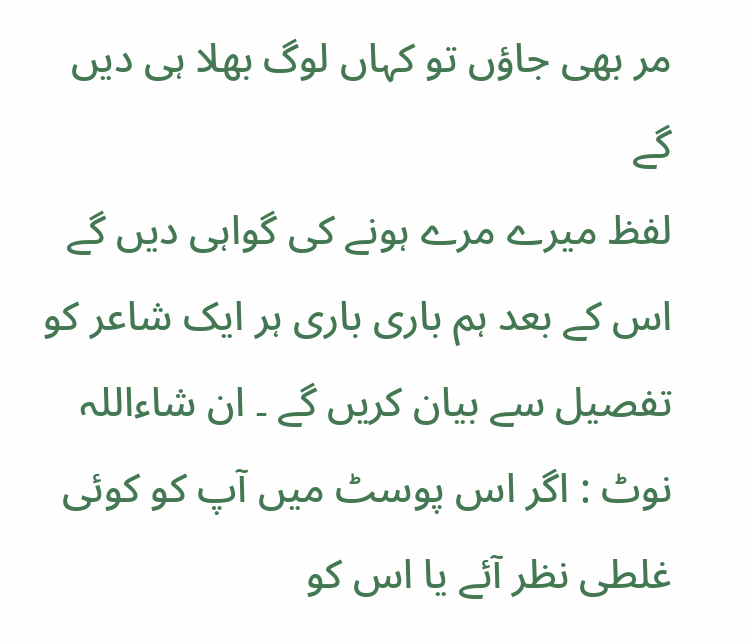مر بھی جاؤں تو کہاں لوگ بھلا ہی دیں گے
لفظ میرے مرے ہونے کی گواہی دیں گے
اس کے بعد ہم باری باری ہر ایک شاعر کو تفصیل سے بیان کریں گے ۔ ان شاءاللہ
نوٹ : اگر اس پوسٹ میں آپ کو کوئی غلطی نظر آئے یا اس کو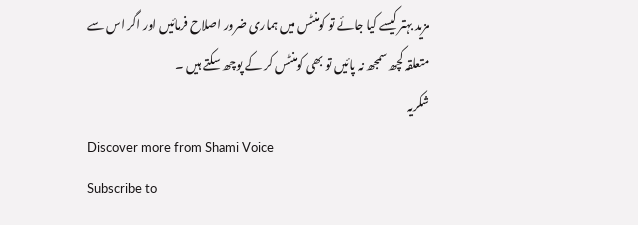مزید بہتر کیسے کیا جائے تو کومنٹس میں ہماری ضرور اصلاح فرمائیں اور اگر اس سے متعلقہ کچھ سمجھ نہ پائیں تو بھی کومنٹس کر کے پوچھ سکتے ہیں ۔
شکریہ
Discover more from Shami Voice
Subscribe to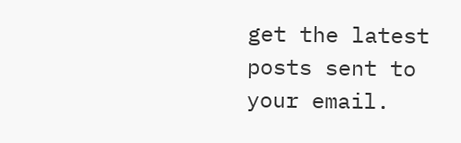get the latest posts sent to your email.